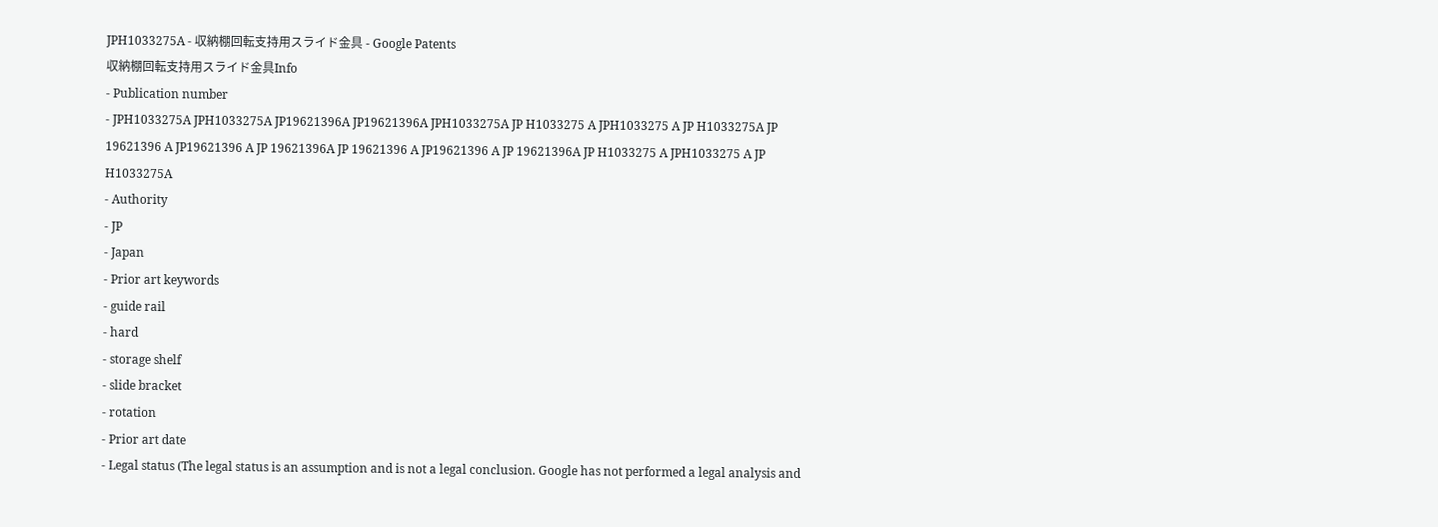JPH1033275A - 収納棚回転支持用スライド金具 - Google Patents
収納棚回転支持用スライド金具Info
- Publication number
- JPH1033275A JPH1033275A JP19621396A JP19621396A JPH1033275A JP H1033275 A JPH1033275 A JP H1033275A JP 19621396 A JP19621396 A JP 19621396A JP 19621396 A JP19621396 A JP 19621396A JP H1033275 A JPH1033275 A JP H1033275A
- Authority
- JP
- Japan
- Prior art keywords
- guide rail
- hard
- storage shelf
- slide bracket
- rotation
- Prior art date
- Legal status (The legal status is an assumption and is not a legal conclusion. Google has not performed a legal analysis and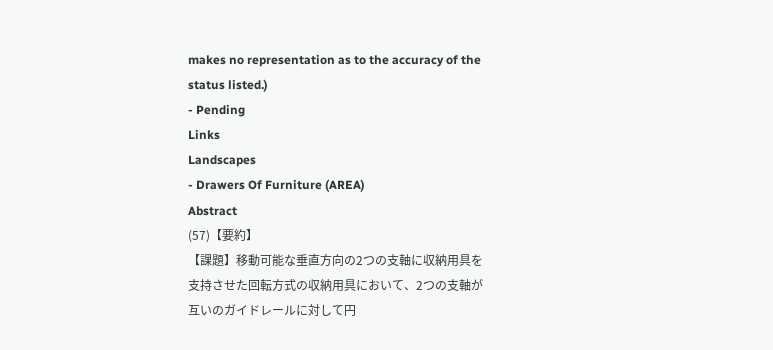makes no representation as to the accuracy of the status listed.)
- Pending
Links
Landscapes
- Drawers Of Furniture (AREA)
Abstract
(57)【要約】
【課題】移動可能な垂直方向の2つの支軸に収納用具を
支持させた回転方式の収納用具において、2つの支軸が
互いのガイドレールに対して円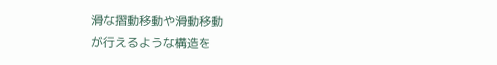滑な摺動移動や滑動移動
が行えるような構造を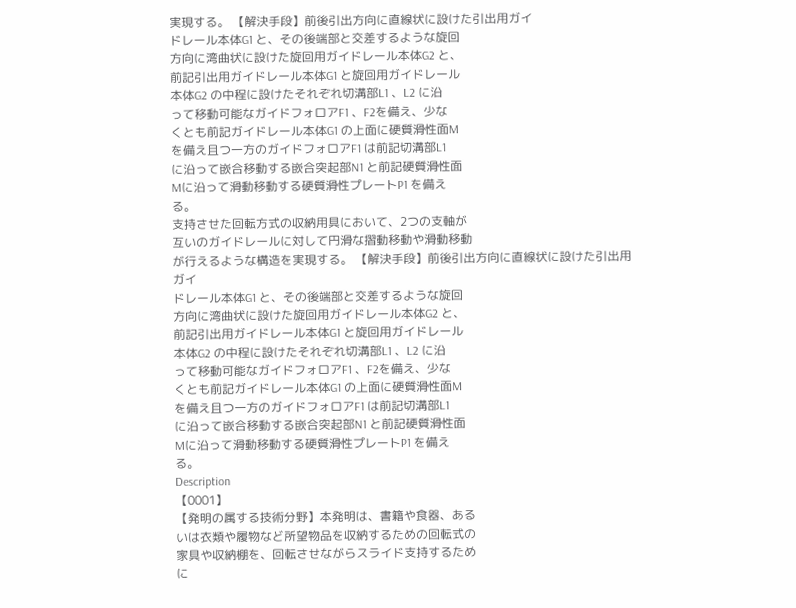実現する。 【解決手段】前後引出方向に直線状に設けた引出用ガイ
ドレール本体G1 と、その後端部と交差するような旋回
方向に湾曲状に設けた旋回用ガイドレール本体G2 と、
前記引出用ガイドレール本体G1 と旋回用ガイドレール
本体G2 の中程に設けたそれぞれ切溝部L1 、L2 に沿
って移動可能なガイドフォロアF1 、F2を備え、少な
くとも前記ガイドレール本体G1 の上面に硬質滑性面M
を備え且つ一方のガイドフォロアF1 は前記切溝部L1
に沿って嵌合移動する嵌合突起部N1 と前記硬質滑性面
Mに沿って滑動移動する硬質滑性プレートP1 を備え
る。
支持させた回転方式の収納用具において、2つの支軸が
互いのガイドレールに対して円滑な摺動移動や滑動移動
が行えるような構造を実現する。 【解決手段】前後引出方向に直線状に設けた引出用ガイ
ドレール本体G1 と、その後端部と交差するような旋回
方向に湾曲状に設けた旋回用ガイドレール本体G2 と、
前記引出用ガイドレール本体G1 と旋回用ガイドレール
本体G2 の中程に設けたそれぞれ切溝部L1 、L2 に沿
って移動可能なガイドフォロアF1 、F2を備え、少な
くとも前記ガイドレール本体G1 の上面に硬質滑性面M
を備え且つ一方のガイドフォロアF1 は前記切溝部L1
に沿って嵌合移動する嵌合突起部N1 と前記硬質滑性面
Mに沿って滑動移動する硬質滑性プレートP1 を備え
る。
Description
【0001】
【発明の属する技術分野】本発明は、書籍や食器、ある
いは衣類や履物など所望物品を収納するための回転式の
家具や収納棚を、回転させながらスライド支持するため
に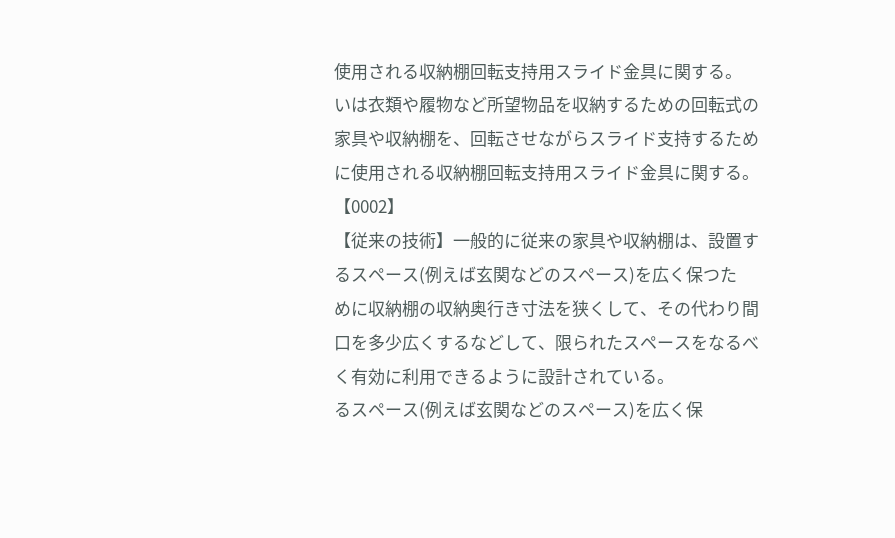使用される収納棚回転支持用スライド金具に関する。
いは衣類や履物など所望物品を収納するための回転式の
家具や収納棚を、回転させながらスライド支持するため
に使用される収納棚回転支持用スライド金具に関する。
【0002】
【従来の技術】一般的に従来の家具や収納棚は、設置す
るスペース(例えば玄関などのスペース)を広く保つた
めに収納棚の収納奥行き寸法を狭くして、その代わり間
口を多少広くするなどして、限られたスペースをなるべ
く有効に利用できるように設計されている。
るスペース(例えば玄関などのスペース)を広く保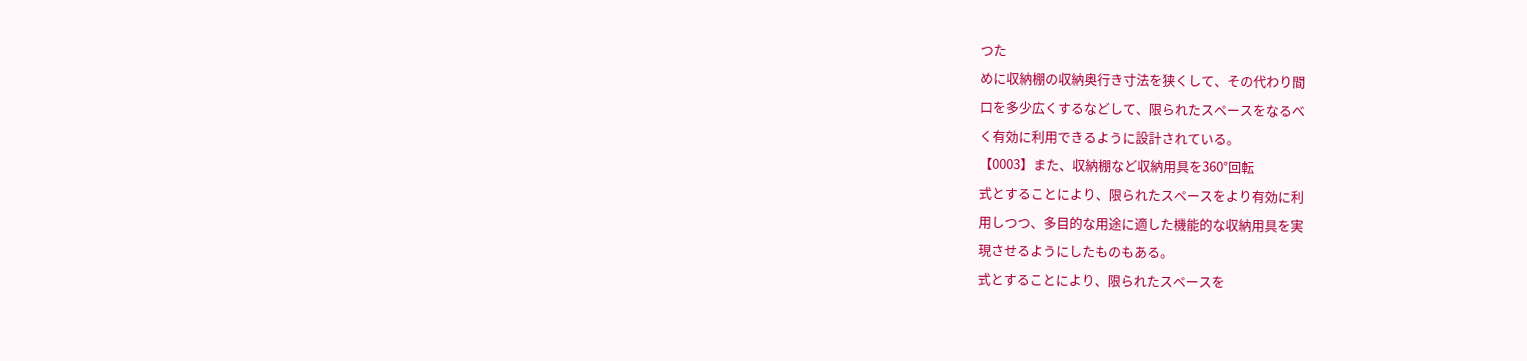つた
めに収納棚の収納奥行き寸法を狭くして、その代わり間
口を多少広くするなどして、限られたスペースをなるべ
く有効に利用できるように設計されている。
【0003】また、収納棚など収納用具を360°回転
式とすることにより、限られたスペースをより有効に利
用しつつ、多目的な用途に適した機能的な収納用具を実
現させるようにしたものもある。
式とすることにより、限られたスペースを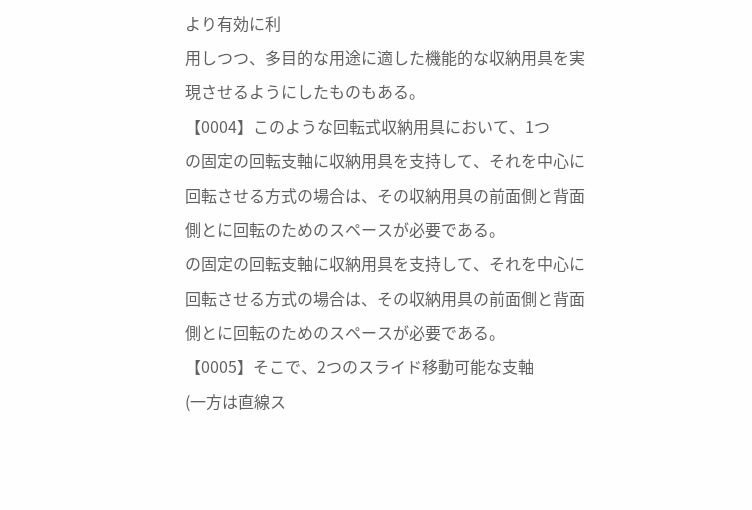より有効に利
用しつつ、多目的な用途に適した機能的な収納用具を実
現させるようにしたものもある。
【0004】このような回転式収納用具において、1つ
の固定の回転支軸に収納用具を支持して、それを中心に
回転させる方式の場合は、その収納用具の前面側と背面
側とに回転のためのスペースが必要である。
の固定の回転支軸に収納用具を支持して、それを中心に
回転させる方式の場合は、その収納用具の前面側と背面
側とに回転のためのスペースが必要である。
【0005】そこで、2つのスライド移動可能な支軸
(一方は直線ス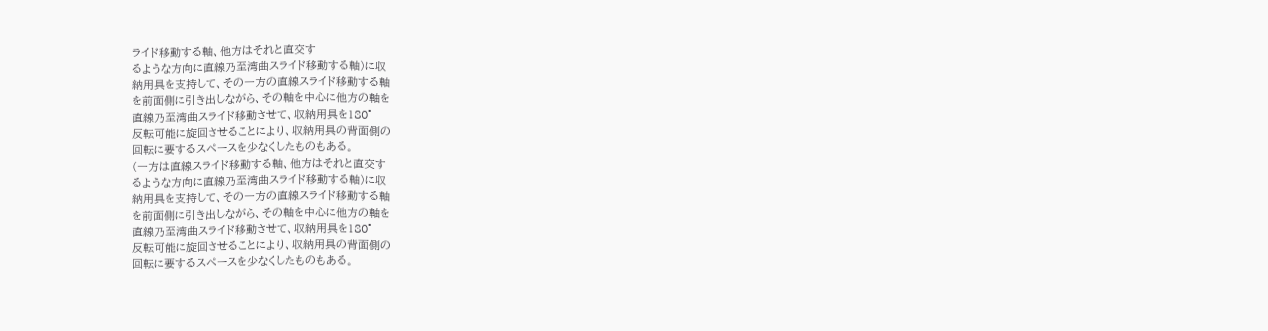ライド移動する軸、他方はそれと直交す
るような方向に直線乃至湾曲スライド移動する軸)に収
納用具を支持して、その一方の直線スライド移動する軸
を前面側に引き出しながら、その軸を中心に他方の軸を
直線乃至湾曲スライド移動させて、収納用具を180°
反転可能に旋回させることにより、収納用具の背面側の
回転に要するスペースを少なくしたものもある。
(一方は直線スライド移動する軸、他方はそれと直交す
るような方向に直線乃至湾曲スライド移動する軸)に収
納用具を支持して、その一方の直線スライド移動する軸
を前面側に引き出しながら、その軸を中心に他方の軸を
直線乃至湾曲スライド移動させて、収納用具を180°
反転可能に旋回させることにより、収納用具の背面側の
回転に要するスペースを少なくしたものもある。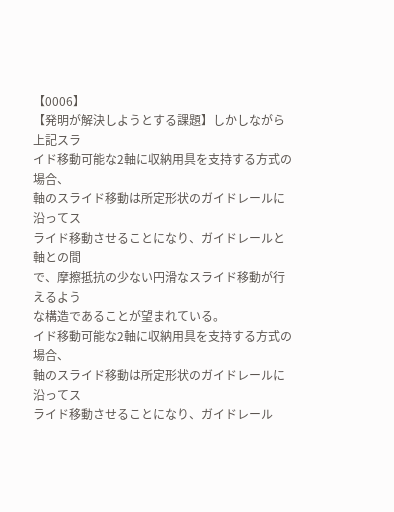【0006】
【発明が解決しようとする課題】しかしながら上記スラ
イド移動可能な2軸に収納用具を支持する方式の場合、
軸のスライド移動は所定形状のガイドレールに沿ってス
ライド移動させることになり、ガイドレールと軸との間
で、摩擦抵抗の少ない円滑なスライド移動が行えるよう
な構造であることが望まれている。
イド移動可能な2軸に収納用具を支持する方式の場合、
軸のスライド移動は所定形状のガイドレールに沿ってス
ライド移動させることになり、ガイドレール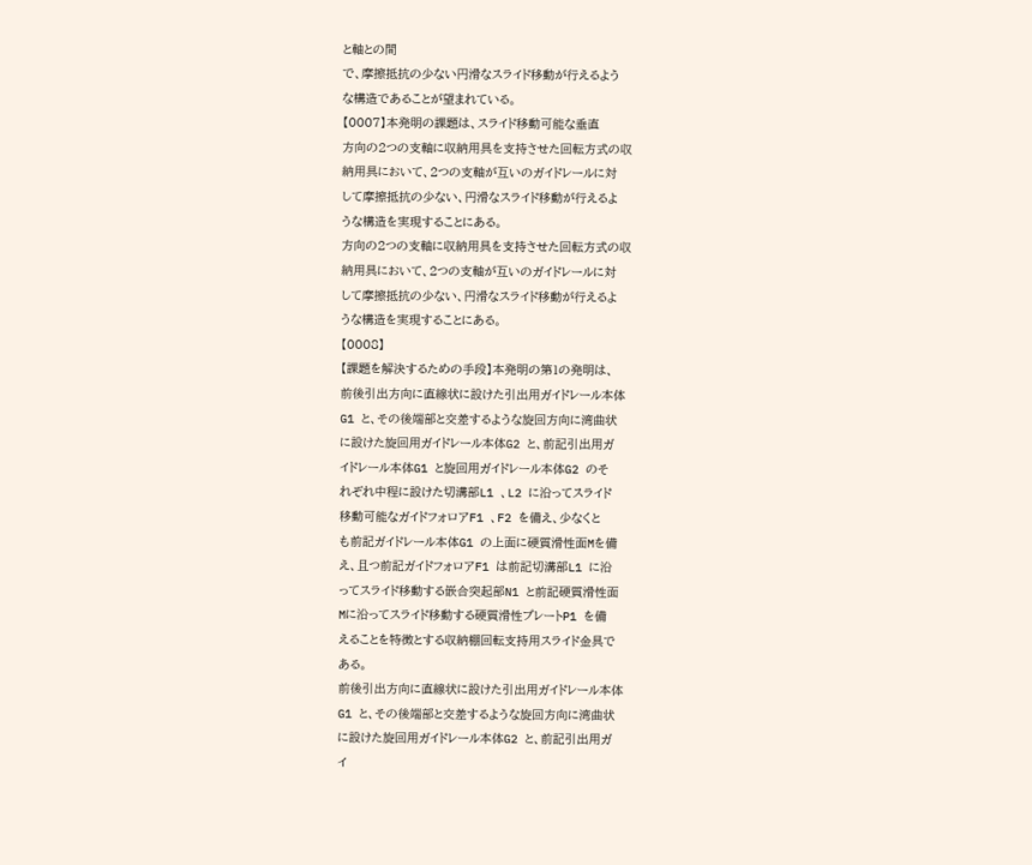と軸との間
で、摩擦抵抗の少ない円滑なスライド移動が行えるよう
な構造であることが望まれている。
【0007】本発明の課題は、スライド移動可能な垂直
方向の2つの支軸に収納用具を支持させた回転方式の収
納用具において、2つの支軸が互いのガイドレールに対
して摩擦抵抗の少ない、円滑なスライド移動が行えるよ
うな構造を実現することにある。
方向の2つの支軸に収納用具を支持させた回転方式の収
納用具において、2つの支軸が互いのガイドレールに対
して摩擦抵抗の少ない、円滑なスライド移動が行えるよ
うな構造を実現することにある。
【0008】
【課題を解決するための手段】本発明の第1の発明は、
前後引出方向に直線状に設けた引出用ガイドレール本体
G1 と、その後端部と交差するような旋回方向に湾曲状
に設けた旋回用ガイドレール本体G2 と、前記引出用ガ
イドレール本体G1 と旋回用ガイドレール本体G2 のそ
れぞれ中程に設けた切溝部L1 、L2 に沿ってスライド
移動可能なガイドフォロアF1 、F2 を備え、少なくと
も前記ガイドレール本体G1 の上面に硬質滑性面Mを備
え、且つ前記ガイドフォロアF1 は前記切溝部L1 に沿
ってスライド移動する嵌合突起部N1 と前記硬質滑性面
Mに沿ってスライド移動する硬質滑性プレートP1 を備
えることを特徴とする収納棚回転支持用スライド金具で
ある。
前後引出方向に直線状に設けた引出用ガイドレール本体
G1 と、その後端部と交差するような旋回方向に湾曲状
に設けた旋回用ガイドレール本体G2 と、前記引出用ガ
イ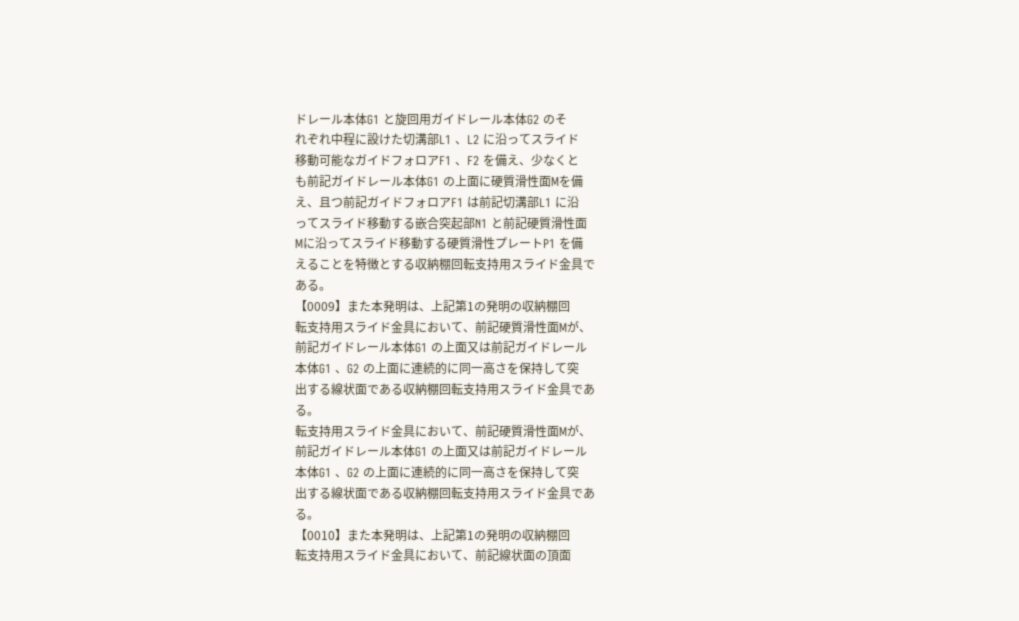ドレール本体G1 と旋回用ガイドレール本体G2 のそ
れぞれ中程に設けた切溝部L1 、L2 に沿ってスライド
移動可能なガイドフォロアF1 、F2 を備え、少なくと
も前記ガイドレール本体G1 の上面に硬質滑性面Mを備
え、且つ前記ガイドフォロアF1 は前記切溝部L1 に沿
ってスライド移動する嵌合突起部N1 と前記硬質滑性面
Mに沿ってスライド移動する硬質滑性プレートP1 を備
えることを特徴とする収納棚回転支持用スライド金具で
ある。
【0009】また本発明は、上記第1の発明の収納棚回
転支持用スライド金具において、前記硬質滑性面Mが、
前記ガイドレール本体G1 の上面又は前記ガイドレール
本体G1 、G2 の上面に連続的に同一高さを保持して突
出する線状面である収納棚回転支持用スライド金具であ
る。
転支持用スライド金具において、前記硬質滑性面Mが、
前記ガイドレール本体G1 の上面又は前記ガイドレール
本体G1 、G2 の上面に連続的に同一高さを保持して突
出する線状面である収納棚回転支持用スライド金具であ
る。
【0010】また本発明は、上記第1の発明の収納棚回
転支持用スライド金具において、前記線状面の頂面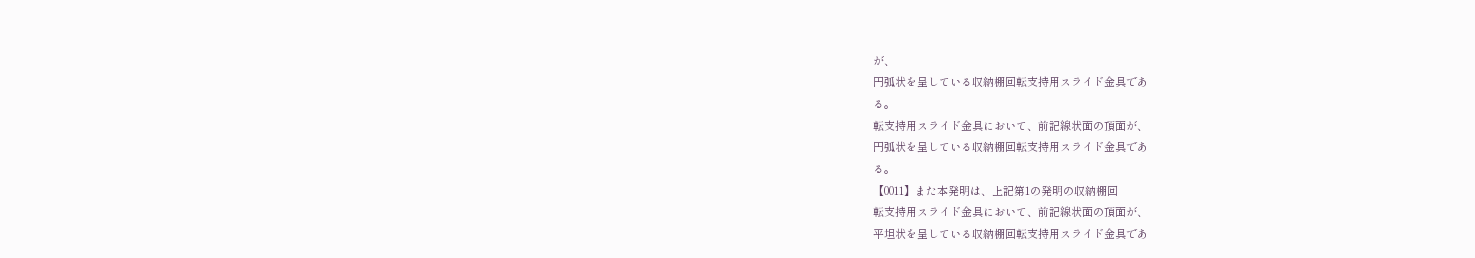が、
円弧状を呈している収納棚回転支持用スライド金具であ
る。
転支持用スライド金具において、前記線状面の頂面が、
円弧状を呈している収納棚回転支持用スライド金具であ
る。
【0011】また本発明は、上記第1の発明の収納棚回
転支持用スライド金具において、前記線状面の頂面が、
平坦状を呈している収納棚回転支持用スライド金具であ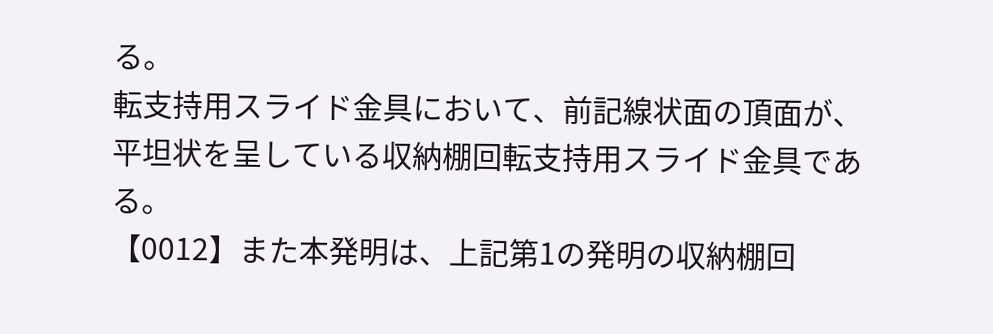る。
転支持用スライド金具において、前記線状面の頂面が、
平坦状を呈している収納棚回転支持用スライド金具であ
る。
【0012】また本発明は、上記第1の発明の収納棚回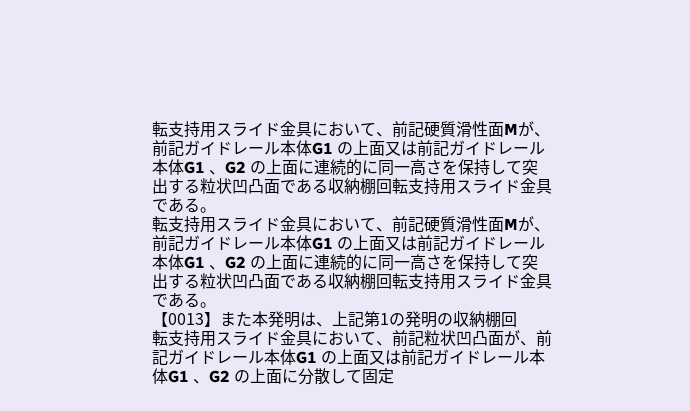転支持用スライド金具において、前記硬質滑性面Mが、
前記ガイドレール本体G1 の上面又は前記ガイドレール
本体G1 、G2 の上面に連続的に同一高さを保持して突
出する粒状凹凸面である収納棚回転支持用スライド金具
である。
転支持用スライド金具において、前記硬質滑性面Mが、
前記ガイドレール本体G1 の上面又は前記ガイドレール
本体G1 、G2 の上面に連続的に同一高さを保持して突
出する粒状凹凸面である収納棚回転支持用スライド金具
である。
【0013】また本発明は、上記第1の発明の収納棚回
転支持用スライド金具において、前記粒状凹凸面が、前
記ガイドレール本体G1 の上面又は前記ガイドレール本
体G1 、G2 の上面に分散して固定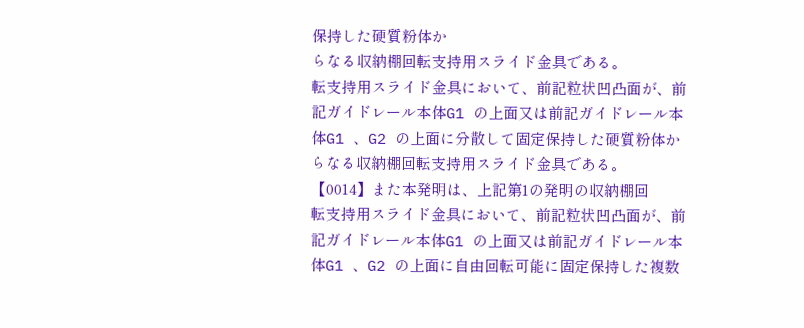保持した硬質粉体か
らなる収納棚回転支持用スライド金具である。
転支持用スライド金具において、前記粒状凹凸面が、前
記ガイドレール本体G1 の上面又は前記ガイドレール本
体G1 、G2 の上面に分散して固定保持した硬質粉体か
らなる収納棚回転支持用スライド金具である。
【0014】また本発明は、上記第1の発明の収納棚回
転支持用スライド金具において、前記粒状凹凸面が、前
記ガイドレール本体G1 の上面又は前記ガイドレール本
体G1 、G2 の上面に自由回転可能に固定保持した複数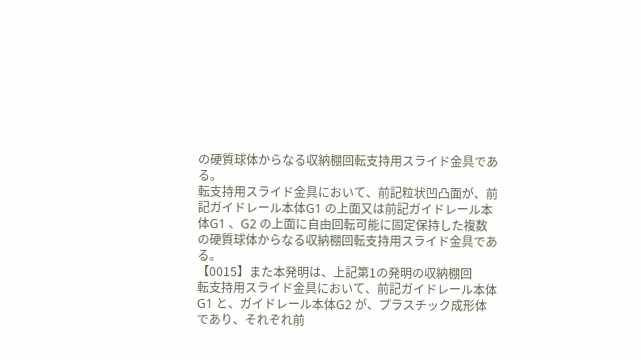の硬質球体からなる収納棚回転支持用スライド金具であ
る。
転支持用スライド金具において、前記粒状凹凸面が、前
記ガイドレール本体G1 の上面又は前記ガイドレール本
体G1 、G2 の上面に自由回転可能に固定保持した複数
の硬質球体からなる収納棚回転支持用スライド金具であ
る。
【0015】また本発明は、上記第1の発明の収納棚回
転支持用スライド金具において、前記ガイドレール本体
G1 と、ガイドレール本体G2 が、プラスチック成形体
であり、それぞれ前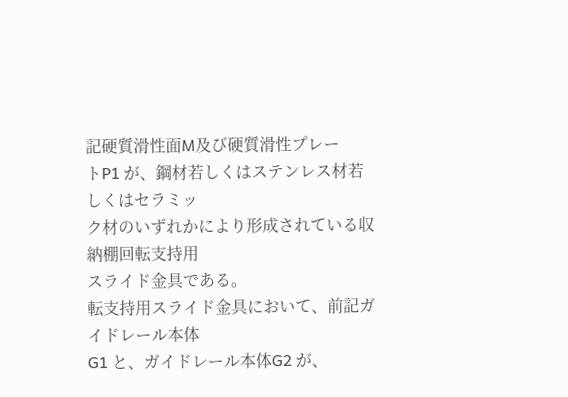記硬質滑性面M及び硬質滑性プレー
トP1 が、鋼材若しくはステンレス材若しくはセラミッ
ク材のいずれかにより形成されている収納棚回転支持用
スライド金具である。
転支持用スライド金具において、前記ガイドレール本体
G1 と、ガイドレール本体G2 が、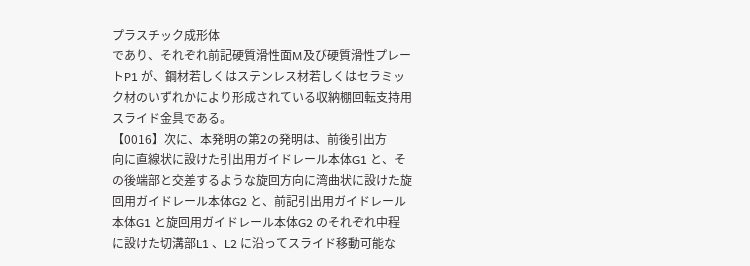プラスチック成形体
であり、それぞれ前記硬質滑性面M及び硬質滑性プレー
トP1 が、鋼材若しくはステンレス材若しくはセラミッ
ク材のいずれかにより形成されている収納棚回転支持用
スライド金具である。
【0016】次に、本発明の第2の発明は、前後引出方
向に直線状に設けた引出用ガイドレール本体G1 と、そ
の後端部と交差するような旋回方向に湾曲状に設けた旋
回用ガイドレール本体G2 と、前記引出用ガイドレール
本体G1 と旋回用ガイドレール本体G2 のそれぞれ中程
に設けた切溝部L1 、L2 に沿ってスライド移動可能な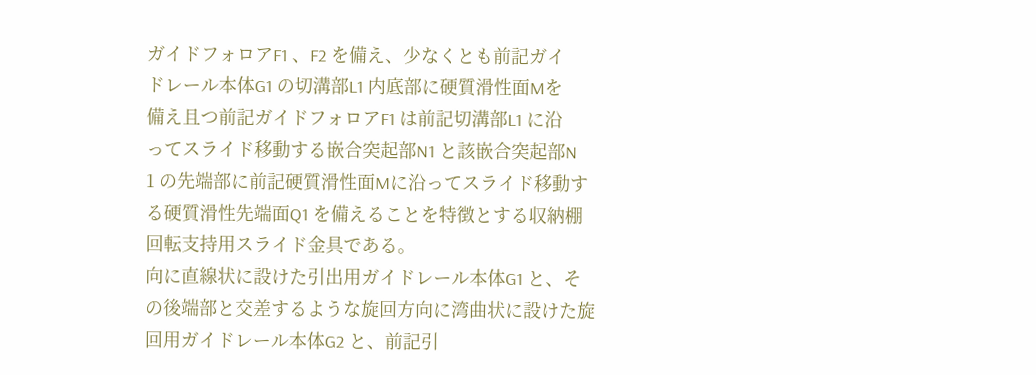ガイドフォロアF1 、F2 を備え、少なくとも前記ガイ
ドレール本体G1 の切溝部L1 内底部に硬質滑性面Mを
備え且つ前記ガイドフォロアF1 は前記切溝部L1 に沿
ってスライド移動する嵌合突起部N1 と該嵌合突起部N
1 の先端部に前記硬質滑性面Mに沿ってスライド移動す
る硬質滑性先端面Q1 を備えることを特徴とする収納棚
回転支持用スライド金具である。
向に直線状に設けた引出用ガイドレール本体G1 と、そ
の後端部と交差するような旋回方向に湾曲状に設けた旋
回用ガイドレール本体G2 と、前記引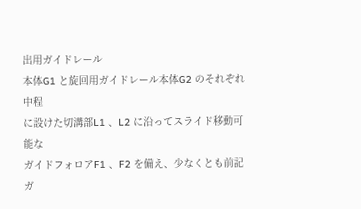出用ガイドレール
本体G1 と旋回用ガイドレール本体G2 のそれぞれ中程
に設けた切溝部L1 、L2 に沿ってスライド移動可能な
ガイドフォロアF1 、F2 を備え、少なくとも前記ガ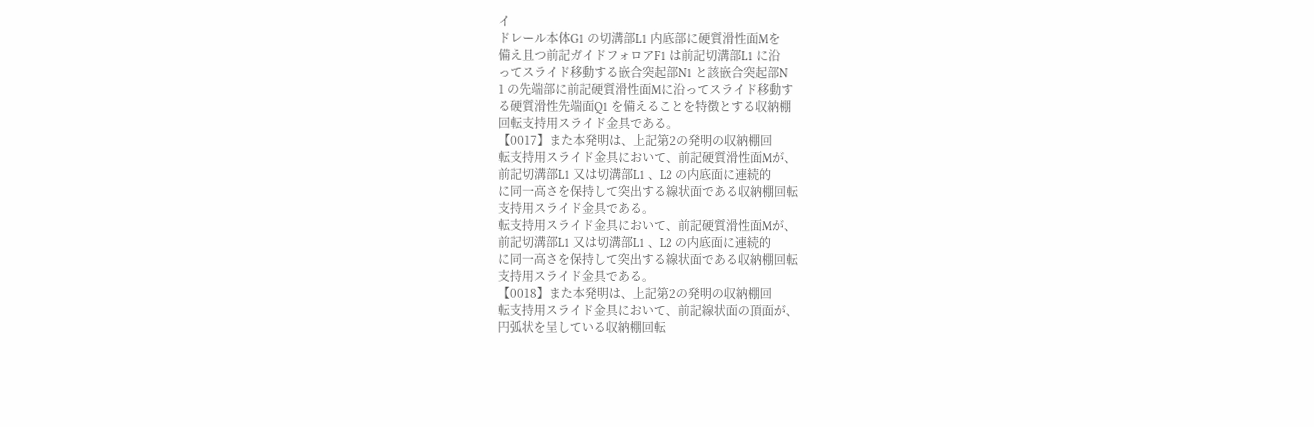イ
ドレール本体G1 の切溝部L1 内底部に硬質滑性面Mを
備え且つ前記ガイドフォロアF1 は前記切溝部L1 に沿
ってスライド移動する嵌合突起部N1 と該嵌合突起部N
1 の先端部に前記硬質滑性面Mに沿ってスライド移動す
る硬質滑性先端面Q1 を備えることを特徴とする収納棚
回転支持用スライド金具である。
【0017】また本発明は、上記第2の発明の収納棚回
転支持用スライド金具において、前記硬質滑性面Mが、
前記切溝部L1 又は切溝部L1 、L2 の内底面に連続的
に同一高さを保持して突出する線状面である収納棚回転
支持用スライド金具である。
転支持用スライド金具において、前記硬質滑性面Mが、
前記切溝部L1 又は切溝部L1 、L2 の内底面に連続的
に同一高さを保持して突出する線状面である収納棚回転
支持用スライド金具である。
【0018】また本発明は、上記第2の発明の収納棚回
転支持用スライド金具において、前記線状面の頂面が、
円弧状を呈している収納棚回転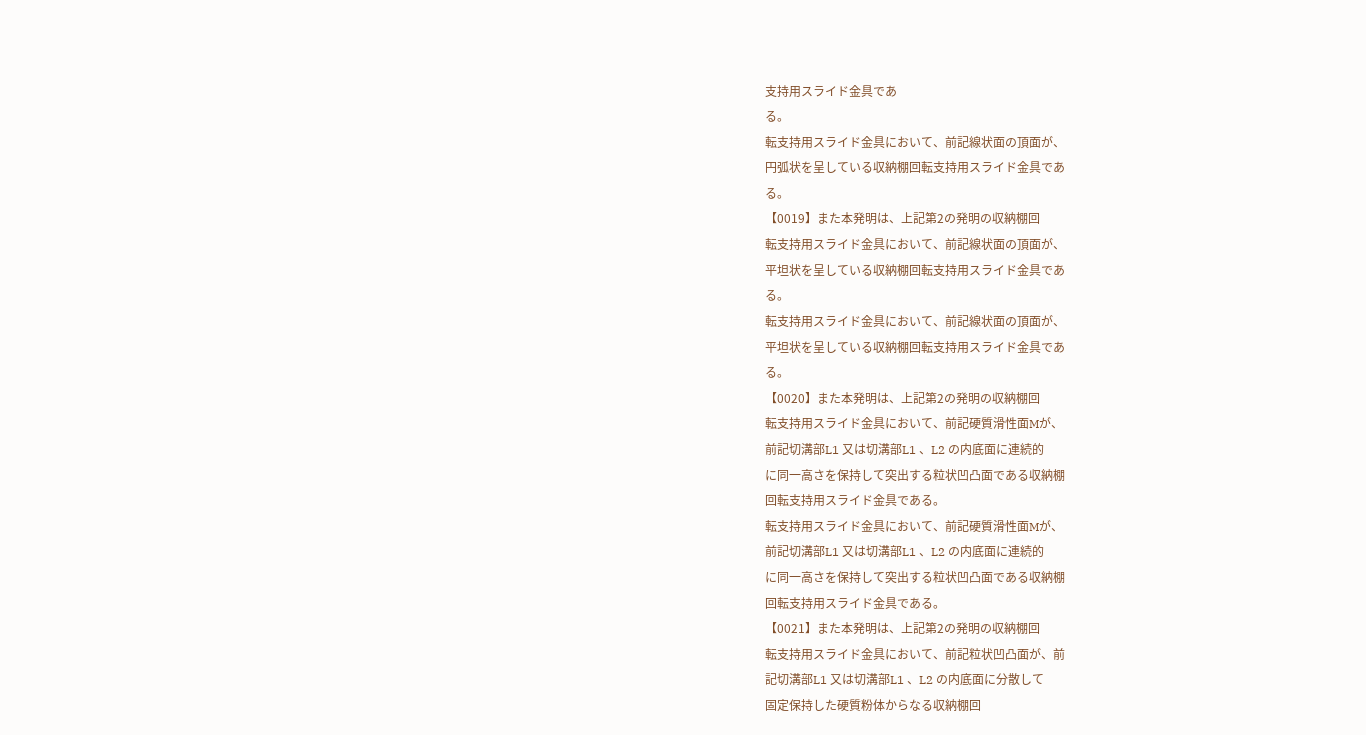支持用スライド金具であ
る。
転支持用スライド金具において、前記線状面の頂面が、
円弧状を呈している収納棚回転支持用スライド金具であ
る。
【0019】また本発明は、上記第2の発明の収納棚回
転支持用スライド金具において、前記線状面の頂面が、
平坦状を呈している収納棚回転支持用スライド金具であ
る。
転支持用スライド金具において、前記線状面の頂面が、
平坦状を呈している収納棚回転支持用スライド金具であ
る。
【0020】また本発明は、上記第2の発明の収納棚回
転支持用スライド金具において、前記硬質滑性面Mが、
前記切溝部L1 又は切溝部L1 、L2 の内底面に連続的
に同一高さを保持して突出する粒状凹凸面である収納棚
回転支持用スライド金具である。
転支持用スライド金具において、前記硬質滑性面Mが、
前記切溝部L1 又は切溝部L1 、L2 の内底面に連続的
に同一高さを保持して突出する粒状凹凸面である収納棚
回転支持用スライド金具である。
【0021】また本発明は、上記第2の発明の収納棚回
転支持用スライド金具において、前記粒状凹凸面が、前
記切溝部L1 又は切溝部L1 、L2 の内底面に分散して
固定保持した硬質粉体からなる収納棚回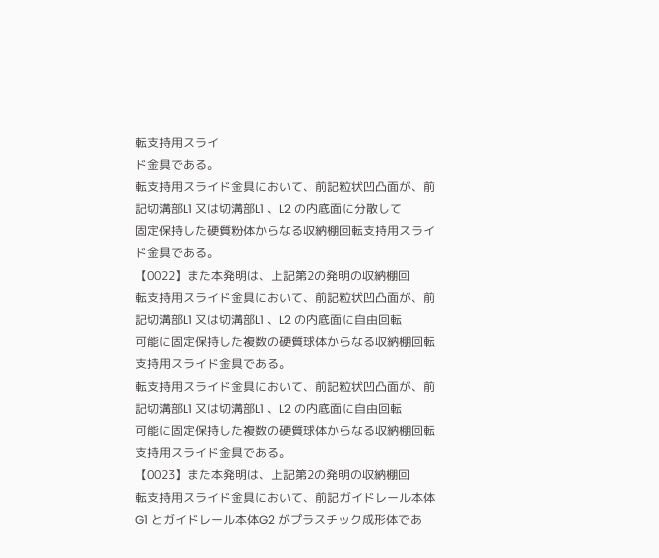転支持用スライ
ド金具である。
転支持用スライド金具において、前記粒状凹凸面が、前
記切溝部L1 又は切溝部L1 、L2 の内底面に分散して
固定保持した硬質粉体からなる収納棚回転支持用スライ
ド金具である。
【0022】また本発明は、上記第2の発明の収納棚回
転支持用スライド金具において、前記粒状凹凸面が、前
記切溝部L1 又は切溝部L1 、L2 の内底面に自由回転
可能に固定保持した複数の硬質球体からなる収納棚回転
支持用スライド金具である。
転支持用スライド金具において、前記粒状凹凸面が、前
記切溝部L1 又は切溝部L1 、L2 の内底面に自由回転
可能に固定保持した複数の硬質球体からなる収納棚回転
支持用スライド金具である。
【0023】また本発明は、上記第2の発明の収納棚回
転支持用スライド金具において、前記ガイドレール本体
G1 とガイドレール本体G2 がプラスチック成形体であ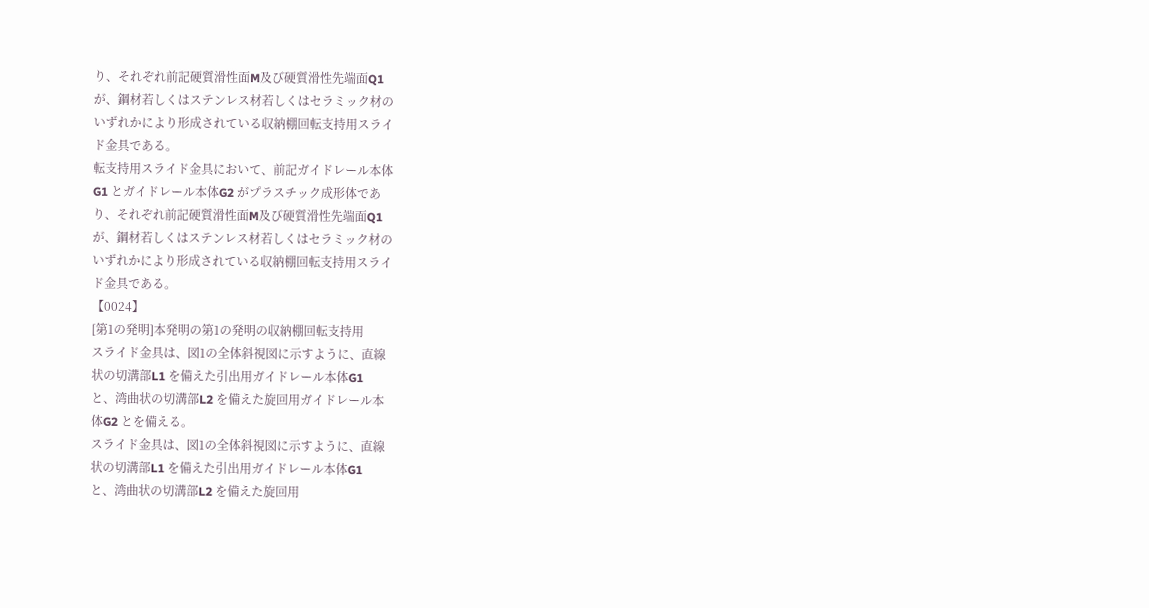り、それぞれ前記硬質滑性面M及び硬質滑性先端面Q1
が、鋼材若しくはステンレス材若しくはセラミック材の
いずれかにより形成されている収納棚回転支持用スライ
ド金具である。
転支持用スライド金具において、前記ガイドレール本体
G1 とガイドレール本体G2 がプラスチック成形体であ
り、それぞれ前記硬質滑性面M及び硬質滑性先端面Q1
が、鋼材若しくはステンレス材若しくはセラミック材の
いずれかにより形成されている収納棚回転支持用スライ
ド金具である。
【0024】
[第1の発明]本発明の第1の発明の収納棚回転支持用
スライド金具は、図1の全体斜視図に示すように、直線
状の切溝部L1 を備えた引出用ガイドレール本体G1
と、湾曲状の切溝部L2 を備えた旋回用ガイドレール本
体G2 とを備える。
スライド金具は、図1の全体斜視図に示すように、直線
状の切溝部L1 を備えた引出用ガイドレール本体G1
と、湾曲状の切溝部L2 を備えた旋回用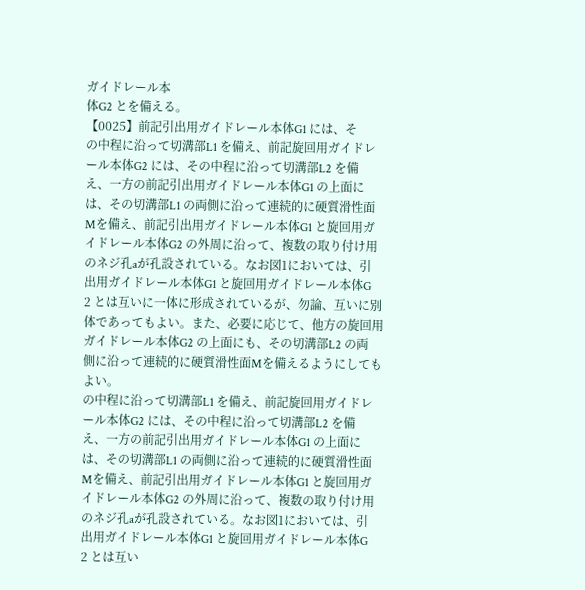ガイドレール本
体G2 とを備える。
【0025】前記引出用ガイドレール本体G1 には、そ
の中程に沿って切溝部L1 を備え、前記旋回用ガイドレ
ール本体G2 には、その中程に沿って切溝部L2 を備
え、一方の前記引出用ガイドレール本体G1 の上面に
は、その切溝部L1 の両側に沿って連続的に硬質滑性面
Mを備え、前記引出用ガイドレール本体G1 と旋回用ガ
イドレール本体G2 の外周に沿って、複数の取り付け用
のネジ孔aが孔設されている。なお図1においては、引
出用ガイドレール本体G1 と旋回用ガイドレール本体G
2 とは互いに一体に形成されているが、勿論、互いに別
体であってもよい。また、必要に応じて、他方の旋回用
ガイドレール本体G2 の上面にも、その切溝部L2 の両
側に沿って連続的に硬質滑性面Mを備えるようにしても
よい。
の中程に沿って切溝部L1 を備え、前記旋回用ガイドレ
ール本体G2 には、その中程に沿って切溝部L2 を備
え、一方の前記引出用ガイドレール本体G1 の上面に
は、その切溝部L1 の両側に沿って連続的に硬質滑性面
Mを備え、前記引出用ガイドレール本体G1 と旋回用ガ
イドレール本体G2 の外周に沿って、複数の取り付け用
のネジ孔aが孔設されている。なお図1においては、引
出用ガイドレール本体G1 と旋回用ガイドレール本体G
2 とは互い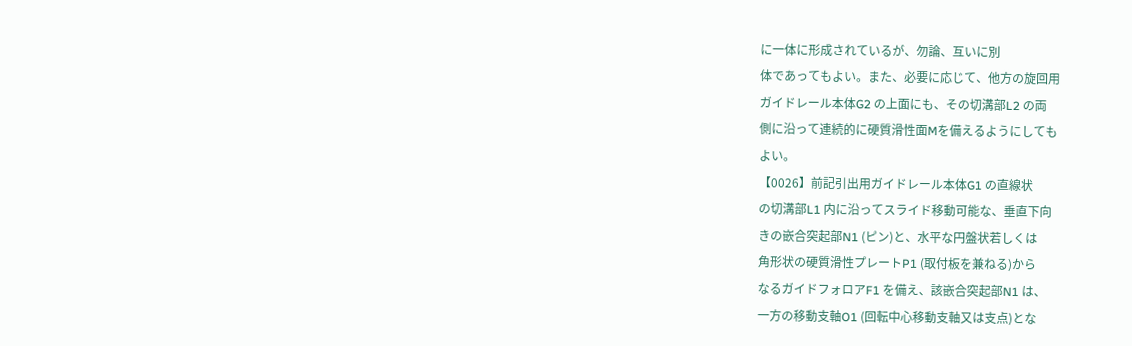に一体に形成されているが、勿論、互いに別
体であってもよい。また、必要に応じて、他方の旋回用
ガイドレール本体G2 の上面にも、その切溝部L2 の両
側に沿って連続的に硬質滑性面Mを備えるようにしても
よい。
【0026】前記引出用ガイドレール本体G1 の直線状
の切溝部L1 内に沿ってスライド移動可能な、垂直下向
きの嵌合突起部N1 (ピン)と、水平な円盤状若しくは
角形状の硬質滑性プレートP1 (取付板を兼ねる)から
なるガイドフォロアF1 を備え、該嵌合突起部N1 は、
一方の移動支軸O1 (回転中心移動支軸又は支点)とな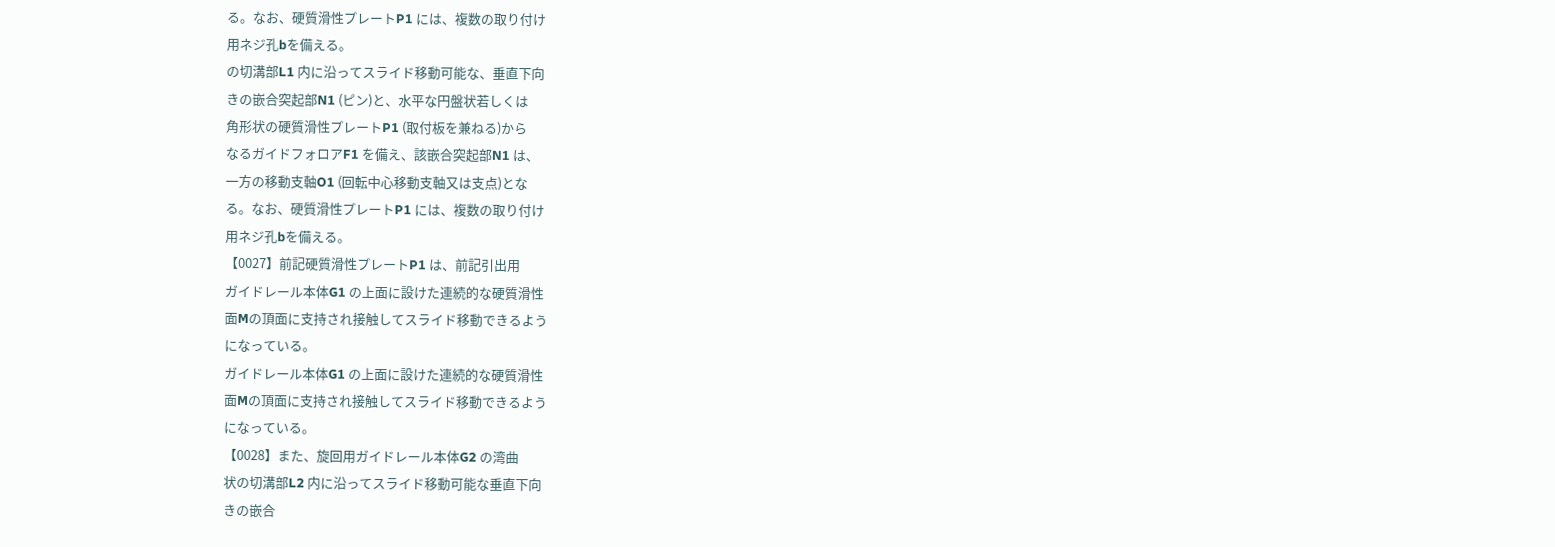る。なお、硬質滑性プレートP1 には、複数の取り付け
用ネジ孔bを備える。
の切溝部L1 内に沿ってスライド移動可能な、垂直下向
きの嵌合突起部N1 (ピン)と、水平な円盤状若しくは
角形状の硬質滑性プレートP1 (取付板を兼ねる)から
なるガイドフォロアF1 を備え、該嵌合突起部N1 は、
一方の移動支軸O1 (回転中心移動支軸又は支点)とな
る。なお、硬質滑性プレートP1 には、複数の取り付け
用ネジ孔bを備える。
【0027】前記硬質滑性プレートP1 は、前記引出用
ガイドレール本体G1 の上面に設けた連続的な硬質滑性
面Mの頂面に支持され接触してスライド移動できるよう
になっている。
ガイドレール本体G1 の上面に設けた連続的な硬質滑性
面Mの頂面に支持され接触してスライド移動できるよう
になっている。
【0028】また、旋回用ガイドレール本体G2 の湾曲
状の切溝部L2 内に沿ってスライド移動可能な垂直下向
きの嵌合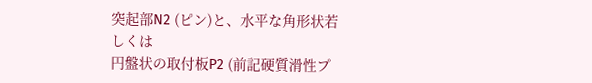突起部N2 (ピン)と、水平な角形状若しくは
円盤状の取付板P2 (前記硬質滑性プ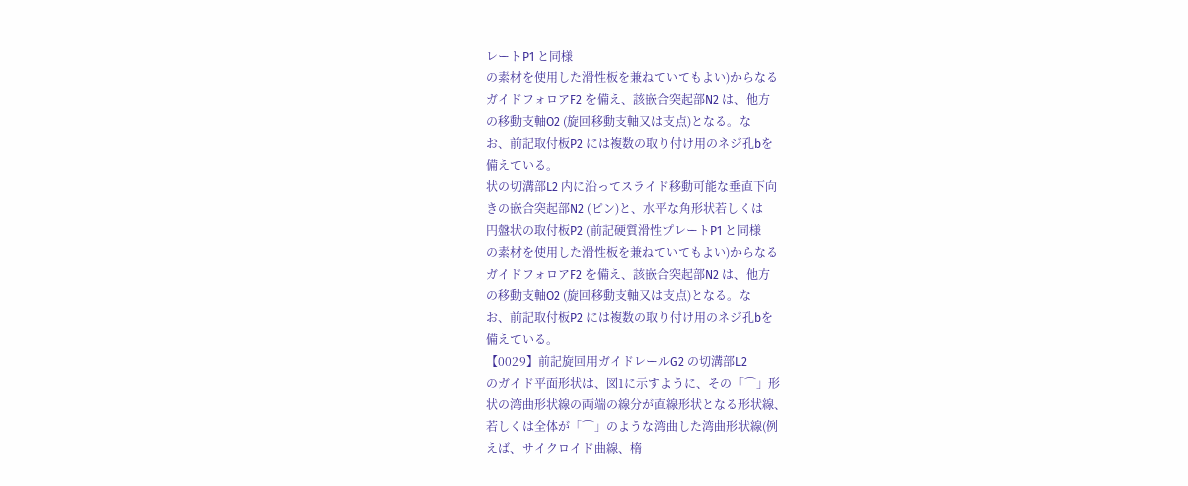レートP1 と同様
の素材を使用した滑性板を兼ねていてもよい)からなる
ガイドフォロアF2 を備え、該嵌合突起部N2 は、他方
の移動支軸O2 (旋回移動支軸又は支点)となる。な
お、前記取付板P2 には複数の取り付け用のネジ孔bを
備えている。
状の切溝部L2 内に沿ってスライド移動可能な垂直下向
きの嵌合突起部N2 (ピン)と、水平な角形状若しくは
円盤状の取付板P2 (前記硬質滑性プレートP1 と同様
の素材を使用した滑性板を兼ねていてもよい)からなる
ガイドフォロアF2 を備え、該嵌合突起部N2 は、他方
の移動支軸O2 (旋回移動支軸又は支点)となる。な
お、前記取付板P2 には複数の取り付け用のネジ孔bを
備えている。
【0029】前記旋回用ガイドレールG2 の切溝部L2
のガイド平面形状は、図1に示すように、その「⌒」形
状の湾曲形状線の両端の線分が直線形状となる形状線、
若しくは全体が「⌒」のような湾曲した湾曲形状線(例
えば、サイクロイド曲線、楕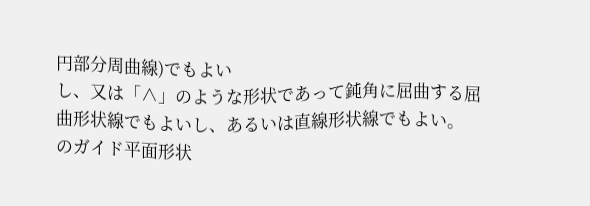円部分周曲線)でもよい
し、又は「∧」のような形状であって鈍角に屈曲する屈
曲形状線でもよいし、あるいは直線形状線でもよい。
のガイド平面形状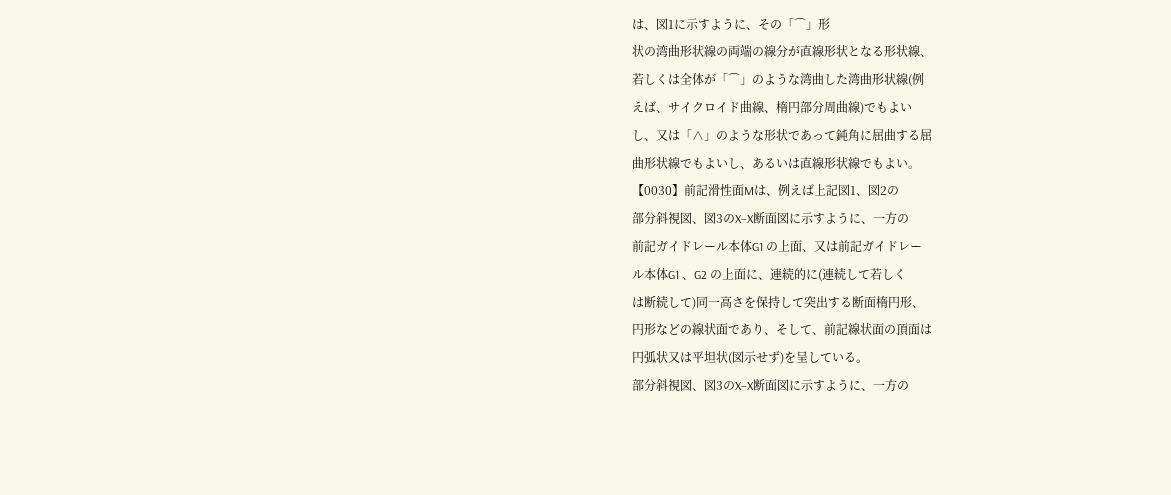は、図1に示すように、その「⌒」形
状の湾曲形状線の両端の線分が直線形状となる形状線、
若しくは全体が「⌒」のような湾曲した湾曲形状線(例
えば、サイクロイド曲線、楕円部分周曲線)でもよい
し、又は「∧」のような形状であって鈍角に屈曲する屈
曲形状線でもよいし、あるいは直線形状線でもよい。
【0030】前記滑性面Mは、例えば上記図1、図2の
部分斜視図、図3のX−X断面図に示すように、一方の
前記ガイドレール本体G1 の上面、又は前記ガイドレー
ル本体G1 、G2 の上面に、連続的に(連続して若しく
は断続して)同一高さを保持して突出する断面楕円形、
円形などの線状面であり、そして、前記線状面の頂面は
円弧状又は平坦状(図示せず)を呈している。
部分斜視図、図3のX−X断面図に示すように、一方の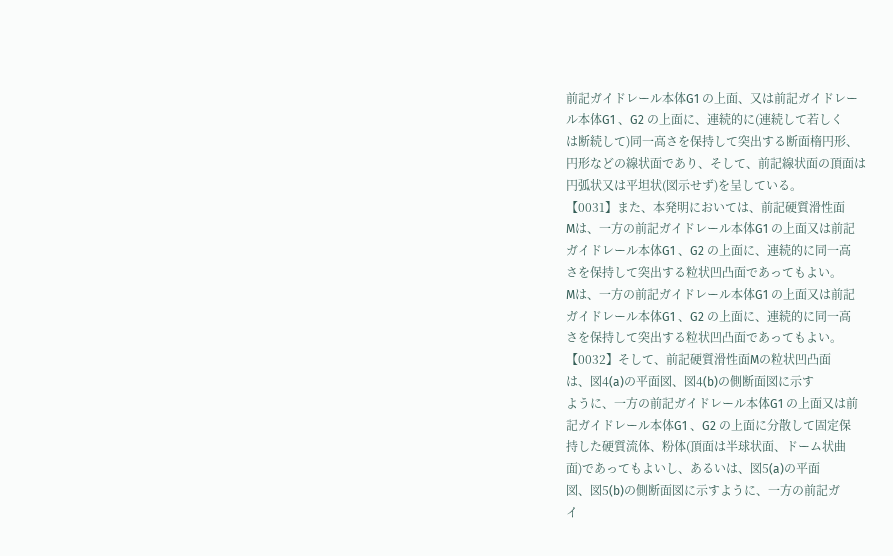前記ガイドレール本体G1 の上面、又は前記ガイドレー
ル本体G1 、G2 の上面に、連続的に(連続して若しく
は断続して)同一高さを保持して突出する断面楕円形、
円形などの線状面であり、そして、前記線状面の頂面は
円弧状又は平坦状(図示せず)を呈している。
【0031】また、本発明においては、前記硬質滑性面
Mは、一方の前記ガイドレール本体G1 の上面又は前記
ガイドレール本体G1 、G2 の上面に、連続的に同一高
さを保持して突出する粒状凹凸面であってもよい。
Mは、一方の前記ガイドレール本体G1 の上面又は前記
ガイドレール本体G1 、G2 の上面に、連続的に同一高
さを保持して突出する粒状凹凸面であってもよい。
【0032】そして、前記硬質滑性面Mの粒状凹凸面
は、図4(a)の平面図、図4(b)の側断面図に示す
ように、一方の前記ガイドレール本体G1 の上面又は前
記ガイドレール本体G1 、G2 の上面に分散して固定保
持した硬質流体、粉体(頂面は半球状面、ドーム状曲
面)であってもよいし、あるいは、図5(a)の平面
図、図5(b)の側断面図に示すように、一方の前記ガ
イ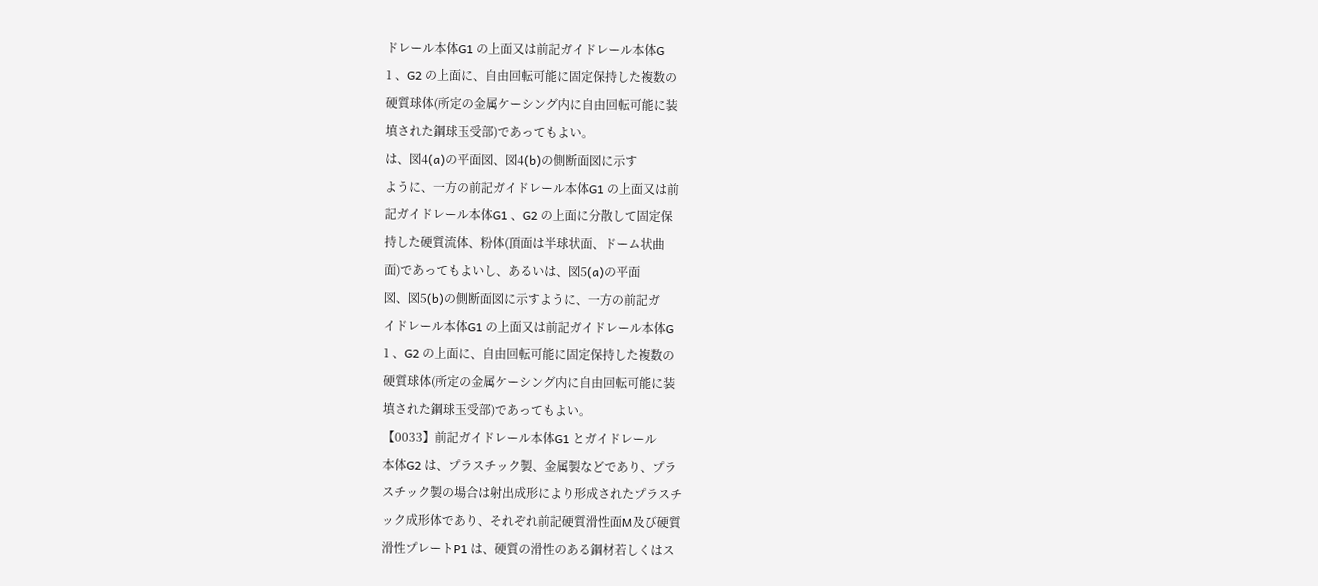ドレール本体G1 の上面又は前記ガイドレール本体G
1 、G2 の上面に、自由回転可能に固定保持した複数の
硬質球体(所定の金属ケーシング内に自由回転可能に装
填された鋼球玉受部)であってもよい。
は、図4(a)の平面図、図4(b)の側断面図に示す
ように、一方の前記ガイドレール本体G1 の上面又は前
記ガイドレール本体G1 、G2 の上面に分散して固定保
持した硬質流体、粉体(頂面は半球状面、ドーム状曲
面)であってもよいし、あるいは、図5(a)の平面
図、図5(b)の側断面図に示すように、一方の前記ガ
イドレール本体G1 の上面又は前記ガイドレール本体G
1 、G2 の上面に、自由回転可能に固定保持した複数の
硬質球体(所定の金属ケーシング内に自由回転可能に装
填された鋼球玉受部)であってもよい。
【0033】前記ガイドレール本体G1 とガイドレール
本体G2 は、プラスチック製、金属製などであり、プラ
スチック製の場合は射出成形により形成されたプラスチ
ック成形体であり、それぞれ前記硬質滑性面M及び硬質
滑性プレートP1 は、硬質の滑性のある鋼材若しくはス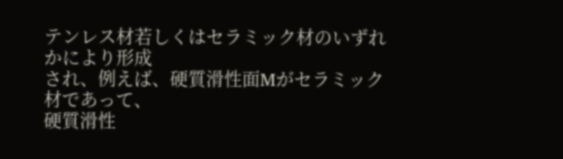テンレス材若しくはセラミック材のいずれかにより形成
され、例えば、硬質滑性面Mがセラミック材であって、
硬質滑性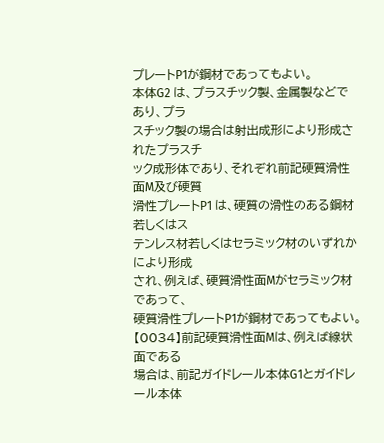プレートP1が鋼材であってもよい。
本体G2 は、プラスチック製、金属製などであり、プラ
スチック製の場合は射出成形により形成されたプラスチ
ック成形体であり、それぞれ前記硬質滑性面M及び硬質
滑性プレートP1 は、硬質の滑性のある鋼材若しくはス
テンレス材若しくはセラミック材のいずれかにより形成
され、例えば、硬質滑性面Mがセラミック材であって、
硬質滑性プレートP1が鋼材であってもよい。
【0034】前記硬質滑性面Mは、例えば線状面である
場合は、前記ガイドレール本体G1とガイドレール本体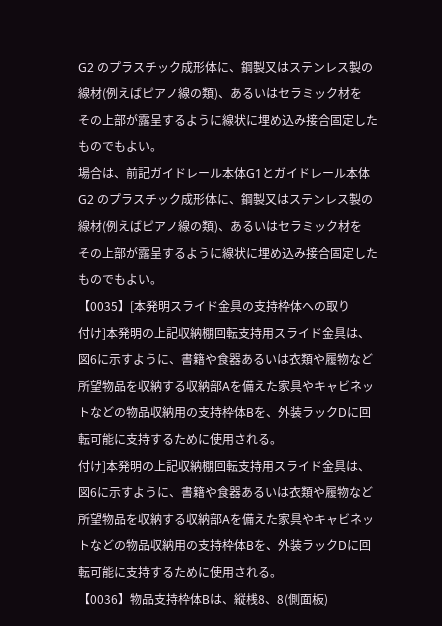G2 のプラスチック成形体に、鋼製又はステンレス製の
線材(例えばピアノ線の類)、あるいはセラミック材を
その上部が露呈するように線状に埋め込み接合固定した
ものでもよい。
場合は、前記ガイドレール本体G1とガイドレール本体
G2 のプラスチック成形体に、鋼製又はステンレス製の
線材(例えばピアノ線の類)、あるいはセラミック材を
その上部が露呈するように線状に埋め込み接合固定した
ものでもよい。
【0035】[本発明スライド金具の支持枠体への取り
付け]本発明の上記収納棚回転支持用スライド金具は、
図6に示すように、書籍や食器あるいは衣類や履物など
所望物品を収納する収納部Aを備えた家具やキャビネッ
トなどの物品収納用の支持枠体Bを、外装ラックDに回
転可能に支持するために使用される。
付け]本発明の上記収納棚回転支持用スライド金具は、
図6に示すように、書籍や食器あるいは衣類や履物など
所望物品を収納する収納部Aを備えた家具やキャビネッ
トなどの物品収納用の支持枠体Bを、外装ラックDに回
転可能に支持するために使用される。
【0036】物品支持枠体Bは、縦桟8、8(側面板)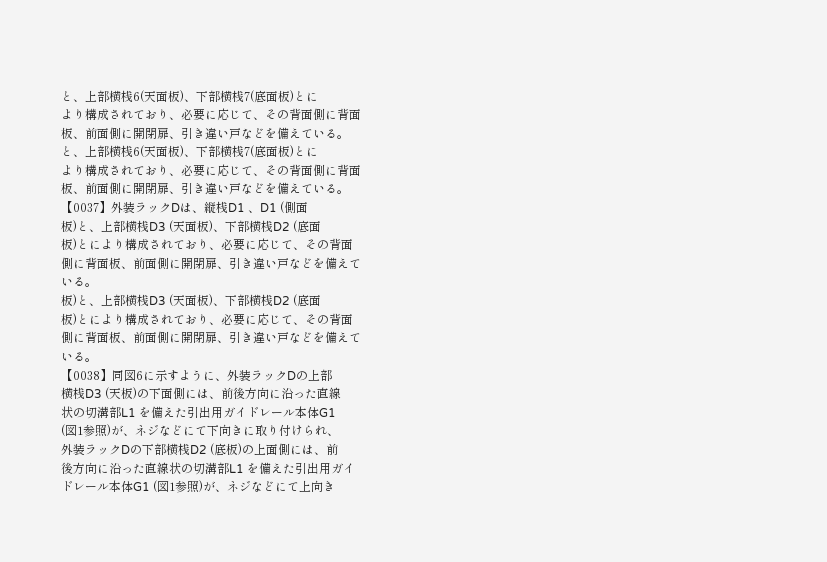と、上部横桟6(天面板)、下部横桟7(底面板)とに
より構成されており、必要に応じて、その背面側に背面
板、前面側に開閉扉、引き違い戸などを備えている。
と、上部横桟6(天面板)、下部横桟7(底面板)とに
より構成されており、必要に応じて、その背面側に背面
板、前面側に開閉扉、引き違い戸などを備えている。
【0037】外装ラックDは、縦桟D1 、D1 (側面
板)と、上部横桟D3 (天面板)、下部横桟D2 (底面
板)とにより構成されており、必要に応じて、その背面
側に背面板、前面側に開閉扉、引き違い戸などを備えて
いる。
板)と、上部横桟D3 (天面板)、下部横桟D2 (底面
板)とにより構成されており、必要に応じて、その背面
側に背面板、前面側に開閉扉、引き違い戸などを備えて
いる。
【0038】同図6に示すように、外装ラックDの上部
横桟D3 (天板)の下面側には、前後方向に沿った直線
状の切溝部L1 を備えた引出用ガイドレール本体G1
(図1参照)が、ネジなどにて下向きに取り付けられ、
外装ラックDの下部横桟D2 (底板)の上面側には、前
後方向に沿った直線状の切溝部L1 を備えた引出用ガイ
ドレール本体G1 (図1参照)が、ネジなどにて上向き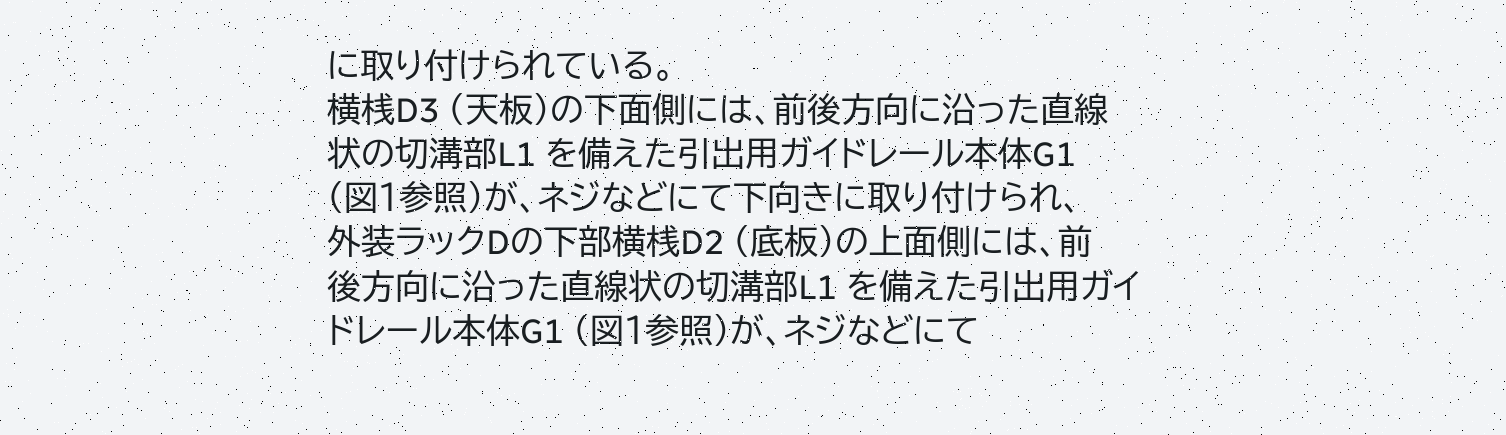に取り付けられている。
横桟D3 (天板)の下面側には、前後方向に沿った直線
状の切溝部L1 を備えた引出用ガイドレール本体G1
(図1参照)が、ネジなどにて下向きに取り付けられ、
外装ラックDの下部横桟D2 (底板)の上面側には、前
後方向に沿った直線状の切溝部L1 を備えた引出用ガイ
ドレール本体G1 (図1参照)が、ネジなどにて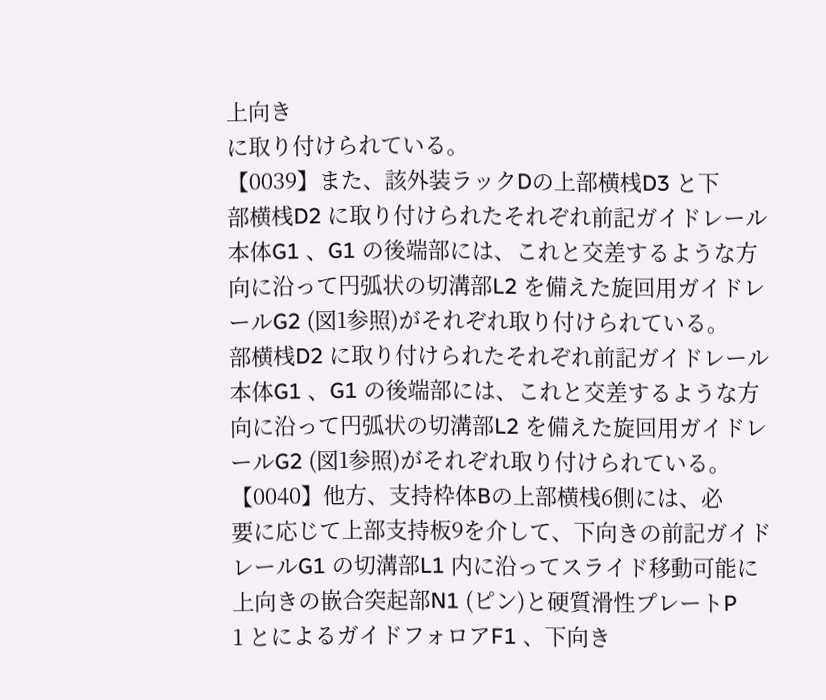上向き
に取り付けられている。
【0039】また、該外装ラックDの上部横桟D3 と下
部横桟D2 に取り付けられたそれぞれ前記ガイドレール
本体G1 、G1 の後端部には、これと交差するような方
向に沿って円弧状の切溝部L2 を備えた旋回用ガイドレ
ールG2 (図1参照)がそれぞれ取り付けられている。
部横桟D2 に取り付けられたそれぞれ前記ガイドレール
本体G1 、G1 の後端部には、これと交差するような方
向に沿って円弧状の切溝部L2 を備えた旋回用ガイドレ
ールG2 (図1参照)がそれぞれ取り付けられている。
【0040】他方、支持枠体Bの上部横桟6側には、必
要に応じて上部支持板9を介して、下向きの前記ガイド
レールG1 の切溝部L1 内に沿ってスライド移動可能に
上向きの嵌合突起部N1 (ピン)と硬質滑性プレートP
1 とによるガイドフォロアF1 、下向き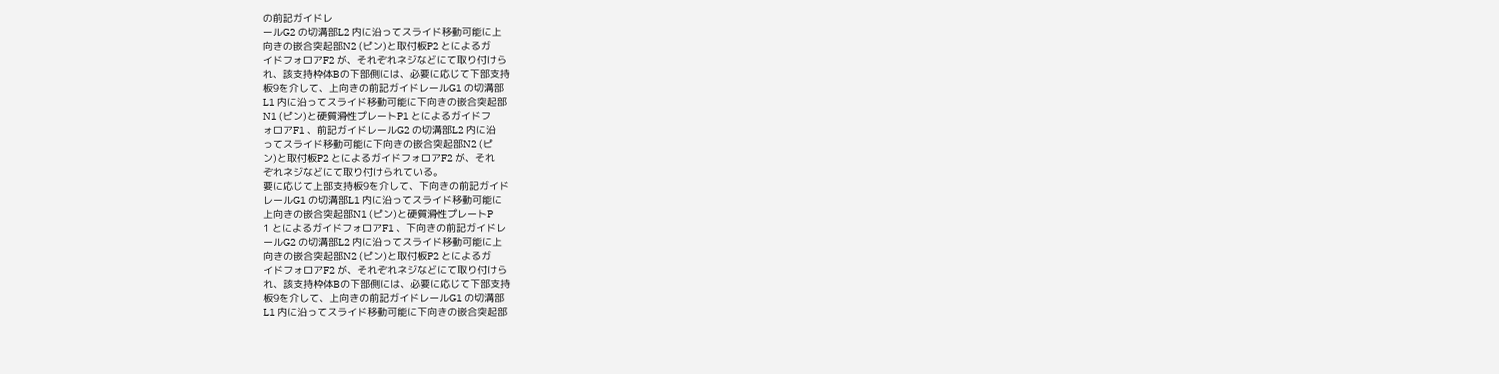の前記ガイドレ
ールG2 の切溝部L2 内に沿ってスライド移動可能に上
向きの嵌合突起部N2 (ピン)と取付板P2 とによるガ
イドフォロアF2 が、それぞれネジなどにて取り付けら
れ、該支持枠体Bの下部側には、必要に応じて下部支持
板9を介して、上向きの前記ガイドレールG1 の切溝部
L1 内に沿ってスライド移動可能に下向きの嵌合突起部
N1 (ピン)と硬質滑性プレートP1 とによるガイドフ
ォロアF1 、前記ガイドレールG2 の切溝部L2 内に沿
ってスライド移動可能に下向きの嵌合突起部N2 (ピ
ン)と取付板P2 とによるガイドフォロアF2 が、それ
ぞれネジなどにて取り付けられている。
要に応じて上部支持板9を介して、下向きの前記ガイド
レールG1 の切溝部L1 内に沿ってスライド移動可能に
上向きの嵌合突起部N1 (ピン)と硬質滑性プレートP
1 とによるガイドフォロアF1 、下向きの前記ガイドレ
ールG2 の切溝部L2 内に沿ってスライド移動可能に上
向きの嵌合突起部N2 (ピン)と取付板P2 とによるガ
イドフォロアF2 が、それぞれネジなどにて取り付けら
れ、該支持枠体Bの下部側には、必要に応じて下部支持
板9を介して、上向きの前記ガイドレールG1 の切溝部
L1 内に沿ってスライド移動可能に下向きの嵌合突起部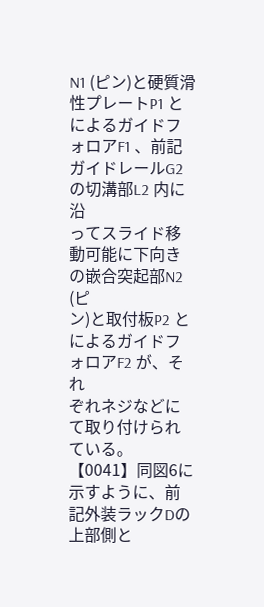N1 (ピン)と硬質滑性プレートP1 とによるガイドフ
ォロアF1 、前記ガイドレールG2 の切溝部L2 内に沿
ってスライド移動可能に下向きの嵌合突起部N2 (ピ
ン)と取付板P2 とによるガイドフォロアF2 が、それ
ぞれネジなどにて取り付けられている。
【0041】同図6に示すように、前記外装ラックDの
上部側と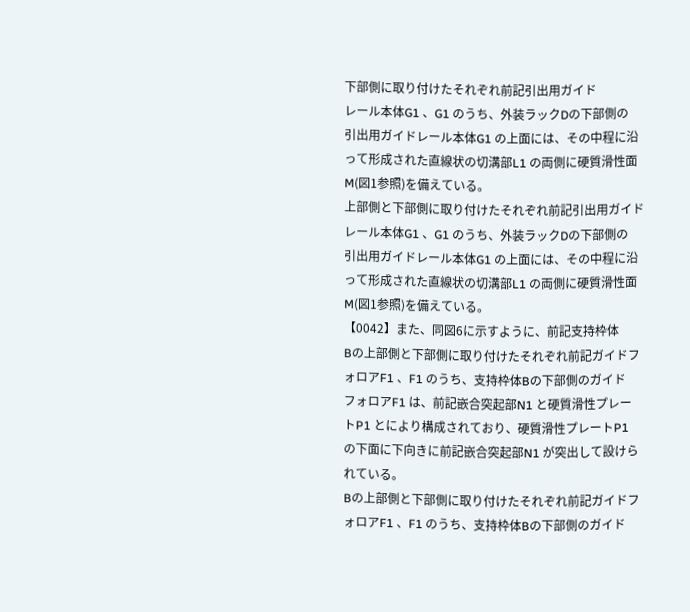下部側に取り付けたそれぞれ前記引出用ガイド
レール本体G1 、G1 のうち、外装ラックDの下部側の
引出用ガイドレール本体G1 の上面には、その中程に沿
って形成された直線状の切溝部L1 の両側に硬質滑性面
M(図1参照)を備えている。
上部側と下部側に取り付けたそれぞれ前記引出用ガイド
レール本体G1 、G1 のうち、外装ラックDの下部側の
引出用ガイドレール本体G1 の上面には、その中程に沿
って形成された直線状の切溝部L1 の両側に硬質滑性面
M(図1参照)を備えている。
【0042】また、同図6に示すように、前記支持枠体
Bの上部側と下部側に取り付けたそれぞれ前記ガイドフ
ォロアF1 、F1 のうち、支持枠体Bの下部側のガイド
フォロアF1 は、前記嵌合突起部N1 と硬質滑性プレー
トP1 とにより構成されており、硬質滑性プレートP1
の下面に下向きに前記嵌合突起部N1 が突出して設けら
れている。
Bの上部側と下部側に取り付けたそれぞれ前記ガイドフ
ォロアF1 、F1 のうち、支持枠体Bの下部側のガイド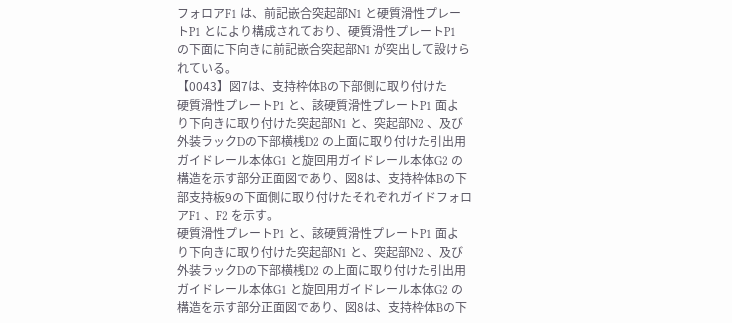フォロアF1 は、前記嵌合突起部N1 と硬質滑性プレー
トP1 とにより構成されており、硬質滑性プレートP1
の下面に下向きに前記嵌合突起部N1 が突出して設けら
れている。
【0043】図7は、支持枠体Bの下部側に取り付けた
硬質滑性プレートP1 と、該硬質滑性プレートP1 面よ
り下向きに取り付けた突起部N1 と、突起部N2 、及び
外装ラックDの下部横桟D2 の上面に取り付けた引出用
ガイドレール本体G1 と旋回用ガイドレール本体G2 の
構造を示す部分正面図であり、図8は、支持枠体Bの下
部支持板9の下面側に取り付けたそれぞれガイドフォロ
アF1 、F2 を示す。
硬質滑性プレートP1 と、該硬質滑性プレートP1 面よ
り下向きに取り付けた突起部N1 と、突起部N2 、及び
外装ラックDの下部横桟D2 の上面に取り付けた引出用
ガイドレール本体G1 と旋回用ガイドレール本体G2 の
構造を示す部分正面図であり、図8は、支持枠体Bの下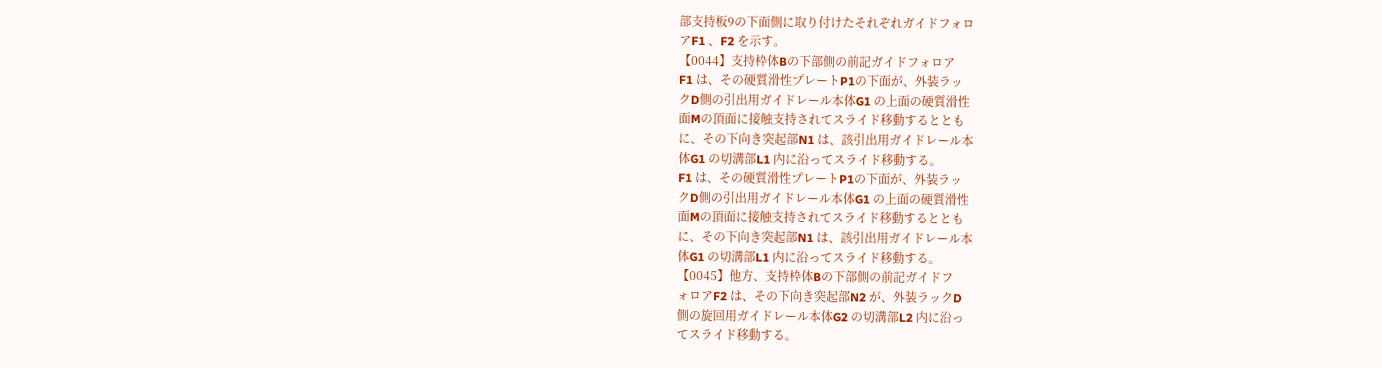部支持板9の下面側に取り付けたそれぞれガイドフォロ
アF1 、F2 を示す。
【0044】支持枠体Bの下部側の前記ガイドフォロア
F1 は、その硬質滑性プレートP1の下面が、外装ラッ
クD側の引出用ガイドレール本体G1 の上面の硬質滑性
面Mの頂面に接触支持されてスライド移動するととも
に、その下向き突起部N1 は、該引出用ガイドレール本
体G1 の切溝部L1 内に沿ってスライド移動する。
F1 は、その硬質滑性プレートP1の下面が、外装ラッ
クD側の引出用ガイドレール本体G1 の上面の硬質滑性
面Mの頂面に接触支持されてスライド移動するととも
に、その下向き突起部N1 は、該引出用ガイドレール本
体G1 の切溝部L1 内に沿ってスライド移動する。
【0045】他方、支持枠体Bの下部側の前記ガイドフ
ォロアF2 は、その下向き突起部N2 が、外装ラックD
側の旋回用ガイドレール本体G2 の切溝部L2 内に沿っ
てスライド移動する。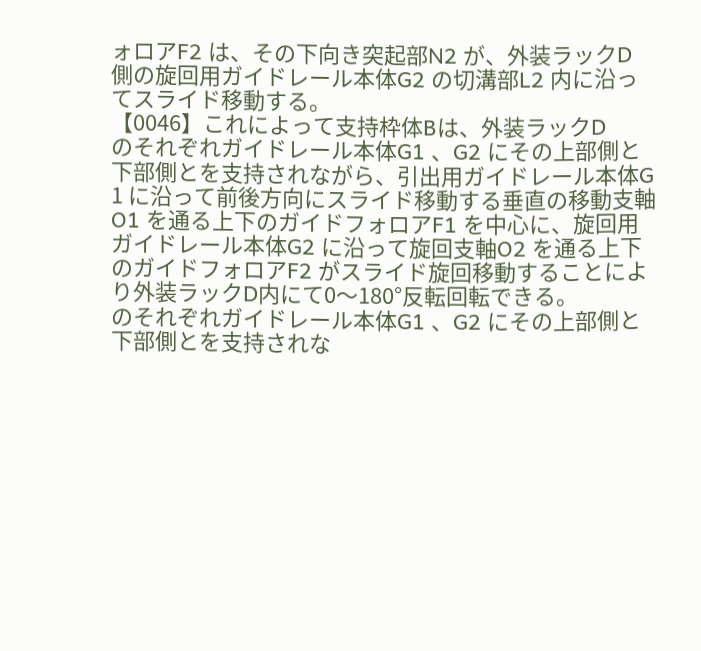ォロアF2 は、その下向き突起部N2 が、外装ラックD
側の旋回用ガイドレール本体G2 の切溝部L2 内に沿っ
てスライド移動する。
【0046】これによって支持枠体Bは、外装ラックD
のそれぞれガイドレール本体G1 、G2 にその上部側と
下部側とを支持されながら、引出用ガイドレール本体G
1 に沿って前後方向にスライド移動する垂直の移動支軸
O1 を通る上下のガイドフォロアF1 を中心に、旋回用
ガイドレール本体G2 に沿って旋回支軸O2 を通る上下
のガイドフォロアF2 がスライド旋回移動することによ
り外装ラックD内にて0〜180°反転回転できる。
のそれぞれガイドレール本体G1 、G2 にその上部側と
下部側とを支持されな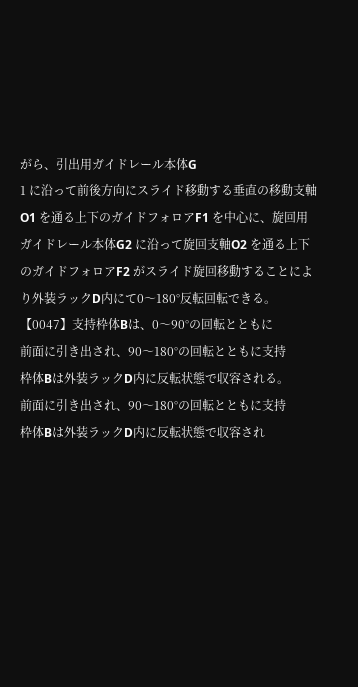がら、引出用ガイドレール本体G
1 に沿って前後方向にスライド移動する垂直の移動支軸
O1 を通る上下のガイドフォロアF1 を中心に、旋回用
ガイドレール本体G2 に沿って旋回支軸O2 を通る上下
のガイドフォロアF2 がスライド旋回移動することによ
り外装ラックD内にて0〜180°反転回転できる。
【0047】支持枠体Bは、0〜90°の回転とともに
前面に引き出され、90〜180°の回転とともに支持
枠体Bは外装ラックD内に反転状態で収容される。
前面に引き出され、90〜180°の回転とともに支持
枠体Bは外装ラックD内に反転状態で収容され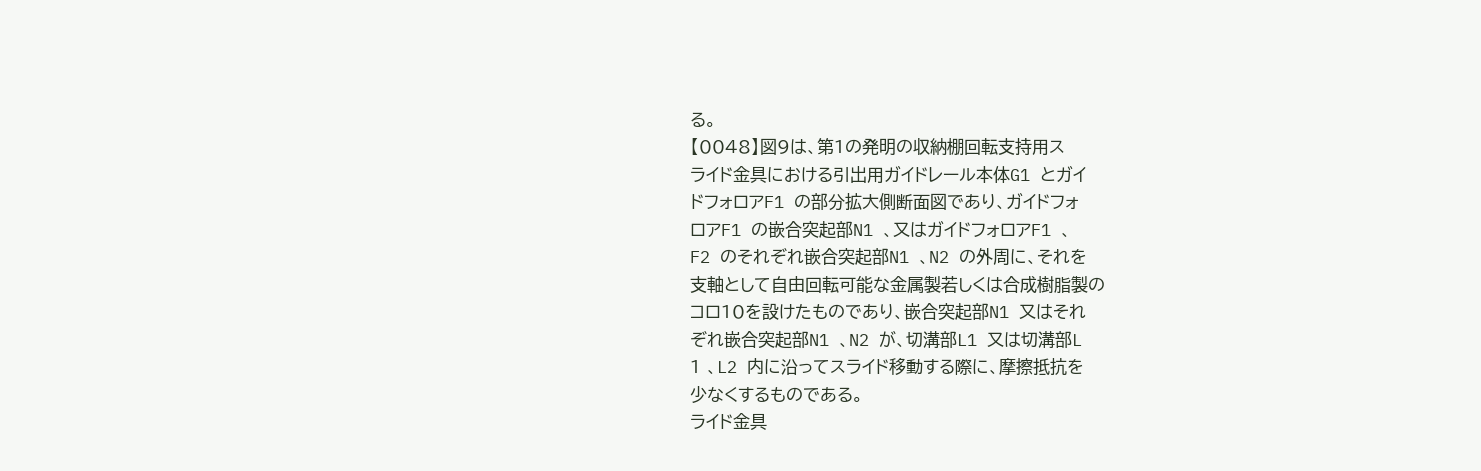る。
【0048】図9は、第1の発明の収納棚回転支持用ス
ライド金具における引出用ガイドレール本体G1 とガイ
ドフォロアF1 の部分拡大側断面図であり、ガイドフォ
ロアF1 の嵌合突起部N1 、又はガイドフォロアF1 、
F2 のそれぞれ嵌合突起部N1 、N2 の外周に、それを
支軸として自由回転可能な金属製若しくは合成樹脂製の
コロ10を設けたものであり、嵌合突起部N1 又はそれ
ぞれ嵌合突起部N1 、N2 が、切溝部L1 又は切溝部L
1 、L2 内に沿ってスライド移動する際に、摩擦抵抗を
少なくするものである。
ライド金具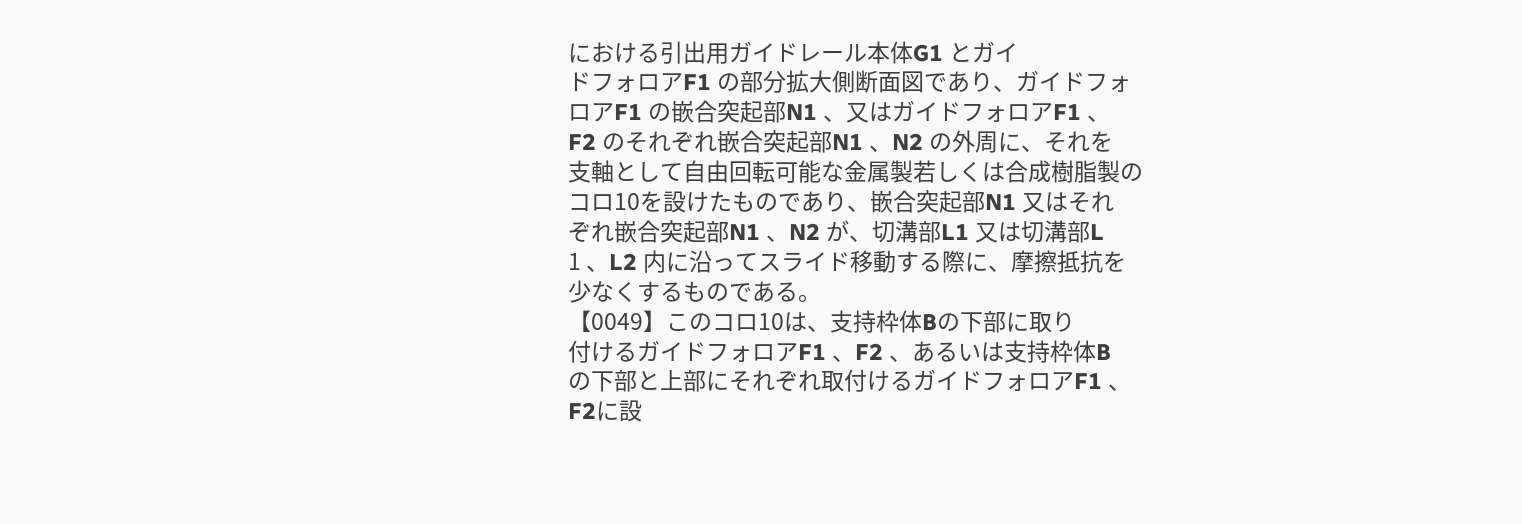における引出用ガイドレール本体G1 とガイ
ドフォロアF1 の部分拡大側断面図であり、ガイドフォ
ロアF1 の嵌合突起部N1 、又はガイドフォロアF1 、
F2 のそれぞれ嵌合突起部N1 、N2 の外周に、それを
支軸として自由回転可能な金属製若しくは合成樹脂製の
コロ10を設けたものであり、嵌合突起部N1 又はそれ
ぞれ嵌合突起部N1 、N2 が、切溝部L1 又は切溝部L
1 、L2 内に沿ってスライド移動する際に、摩擦抵抗を
少なくするものである。
【0049】このコロ10は、支持枠体Bの下部に取り
付けるガイドフォロアF1 、F2 、あるいは支持枠体B
の下部と上部にそれぞれ取付けるガイドフォロアF1 、
F2に設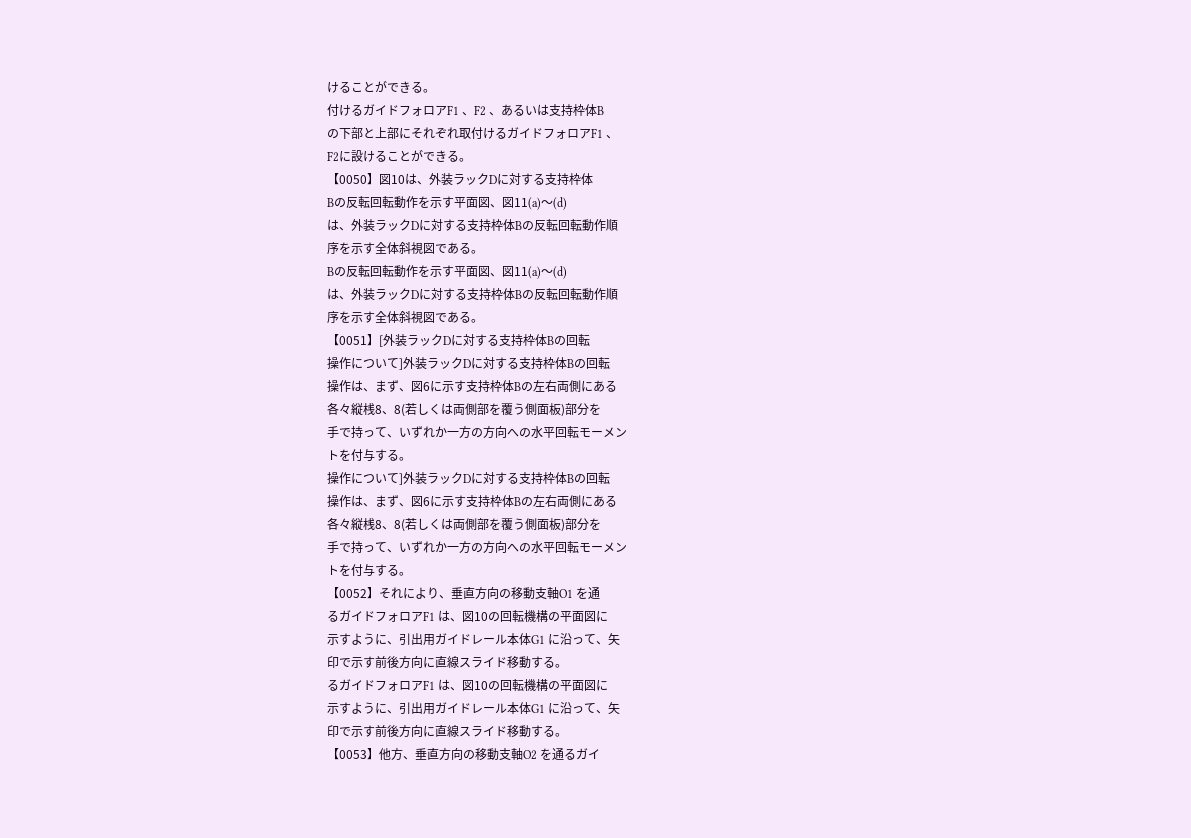けることができる。
付けるガイドフォロアF1 、F2 、あるいは支持枠体B
の下部と上部にそれぞれ取付けるガイドフォロアF1 、
F2に設けることができる。
【0050】図10は、外装ラックDに対する支持枠体
Bの反転回転動作を示す平面図、図11(a)〜(d)
は、外装ラックDに対する支持枠体Bの反転回転動作順
序を示す全体斜視図である。
Bの反転回転動作を示す平面図、図11(a)〜(d)
は、外装ラックDに対する支持枠体Bの反転回転動作順
序を示す全体斜視図である。
【0051】[外装ラックDに対する支持枠体Bの回転
操作について]外装ラックDに対する支持枠体Bの回転
操作は、まず、図6に示す支持枠体Bの左右両側にある
各々縦桟8、8(若しくは両側部を覆う側面板)部分を
手で持って、いずれか一方の方向への水平回転モーメン
トを付与する。
操作について]外装ラックDに対する支持枠体Bの回転
操作は、まず、図6に示す支持枠体Bの左右両側にある
各々縦桟8、8(若しくは両側部を覆う側面板)部分を
手で持って、いずれか一方の方向への水平回転モーメン
トを付与する。
【0052】それにより、垂直方向の移動支軸O1 を通
るガイドフォロアF1 は、図10の回転機構の平面図に
示すように、引出用ガイドレール本体G1 に沿って、矢
印で示す前後方向に直線スライド移動する。
るガイドフォロアF1 は、図10の回転機構の平面図に
示すように、引出用ガイドレール本体G1 に沿って、矢
印で示す前後方向に直線スライド移動する。
【0053】他方、垂直方向の移動支軸O2 を通るガイ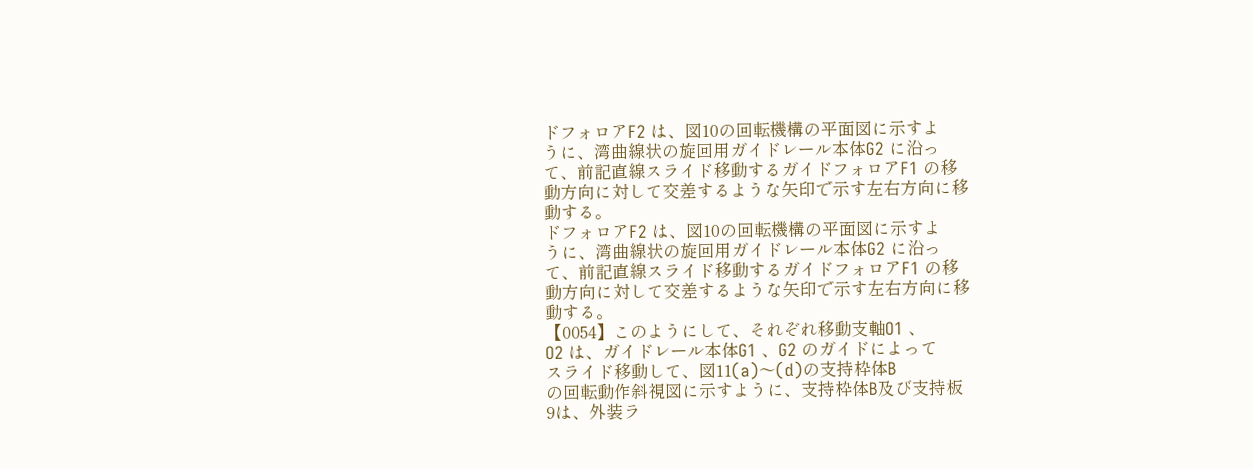ドフォロアF2 は、図10の回転機構の平面図に示すよ
うに、湾曲線状の旋回用ガイドレール本体G2 に沿っ
て、前記直線スライド移動するガイドフォロアF1 の移
動方向に対して交差するような矢印で示す左右方向に移
動する。
ドフォロアF2 は、図10の回転機構の平面図に示すよ
うに、湾曲線状の旋回用ガイドレール本体G2 に沿っ
て、前記直線スライド移動するガイドフォロアF1 の移
動方向に対して交差するような矢印で示す左右方向に移
動する。
【0054】このようにして、それぞれ移動支軸O1 、
O2 は、ガイドレール本体G1 、G2 のガイドによって
スライド移動して、図11(a)〜(d)の支持枠体B
の回転動作斜視図に示すように、支持枠体B及び支持板
9は、外装ラ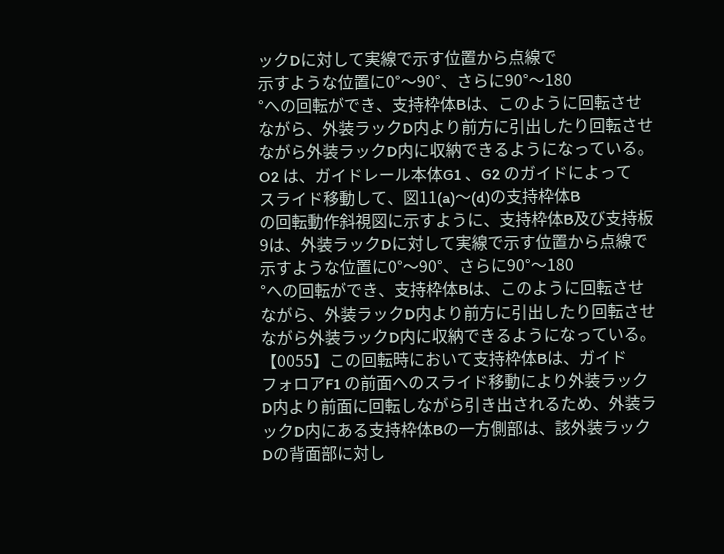ックDに対して実線で示す位置から点線で
示すような位置に0°〜90°、さらに90°〜180
°への回転ができ、支持枠体Bは、このように回転させ
ながら、外装ラックD内より前方に引出したり回転させ
ながら外装ラックD内に収納できるようになっている。
O2 は、ガイドレール本体G1 、G2 のガイドによって
スライド移動して、図11(a)〜(d)の支持枠体B
の回転動作斜視図に示すように、支持枠体B及び支持板
9は、外装ラックDに対して実線で示す位置から点線で
示すような位置に0°〜90°、さらに90°〜180
°への回転ができ、支持枠体Bは、このように回転させ
ながら、外装ラックD内より前方に引出したり回転させ
ながら外装ラックD内に収納できるようになっている。
【0055】この回転時において支持枠体Bは、ガイド
フォロアF1 の前面へのスライド移動により外装ラック
D内より前面に回転しながら引き出されるため、外装ラ
ックD内にある支持枠体Bの一方側部は、該外装ラック
Dの背面部に対し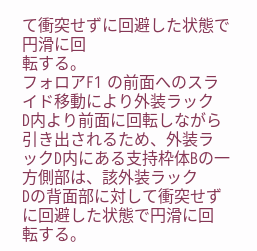て衝突せずに回避した状態で円滑に回
転する。
フォロアF1 の前面へのスライド移動により外装ラック
D内より前面に回転しながら引き出されるため、外装ラ
ックD内にある支持枠体Bの一方側部は、該外装ラック
Dの背面部に対して衝突せずに回避した状態で円滑に回
転する。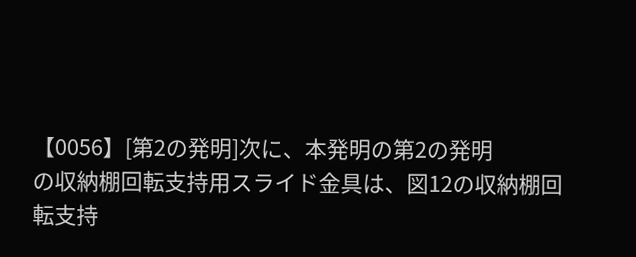【0056】[第2の発明]次に、本発明の第2の発明
の収納棚回転支持用スライド金具は、図12の収納棚回
転支持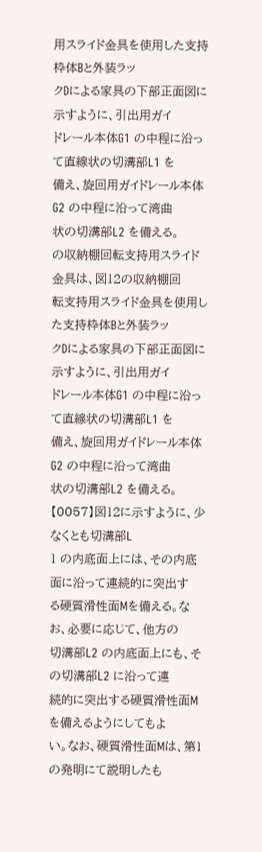用スライド金具を使用した支持枠体Bと外装ラッ
クDによる家具の下部正面図に示すように、引出用ガイ
ドレール本体G1 の中程に沿って直線状の切溝部L1 を
備え、旋回用ガイドレール本体G2 の中程に沿って湾曲
状の切溝部L2 を備える。
の収納棚回転支持用スライド金具は、図12の収納棚回
転支持用スライド金具を使用した支持枠体Bと外装ラッ
クDによる家具の下部正面図に示すように、引出用ガイ
ドレール本体G1 の中程に沿って直線状の切溝部L1 を
備え、旋回用ガイドレール本体G2 の中程に沿って湾曲
状の切溝部L2 を備える。
【0057】図12に示すように、少なくとも切溝部L
1 の内底面上には、その内底面に沿って連続的に突出す
る硬質滑性面Mを備える。なお、必要に応じて、他方の
切溝部L2 の内底面上にも、その切溝部L2 に沿って連
続的に突出する硬質滑性面Mを備えるようにしてもよ
い。なお、硬質滑性面Mは、第1の発明にて説明したも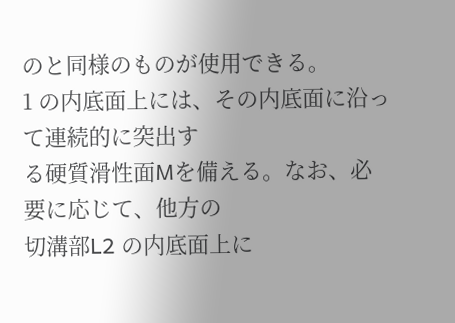のと同様のものが使用できる。
1 の内底面上には、その内底面に沿って連続的に突出す
る硬質滑性面Mを備える。なお、必要に応じて、他方の
切溝部L2 の内底面上に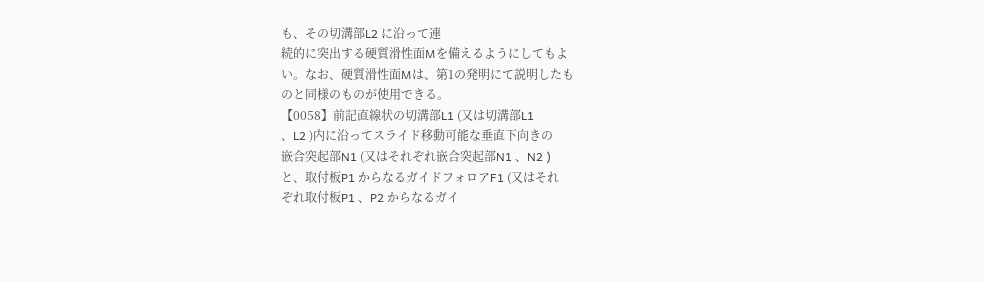も、その切溝部L2 に沿って連
続的に突出する硬質滑性面Mを備えるようにしてもよ
い。なお、硬質滑性面Mは、第1の発明にて説明したも
のと同様のものが使用できる。
【0058】前記直線状の切溝部L1 (又は切溝部L1
、L2 )内に沿ってスライド移動可能な垂直下向きの
嵌合突起部N1 (又はそれぞれ嵌合突起部N1 、N2 )
と、取付板P1 からなるガイドフォロアF1 (又はそれ
ぞれ取付板P1 、P2 からなるガイ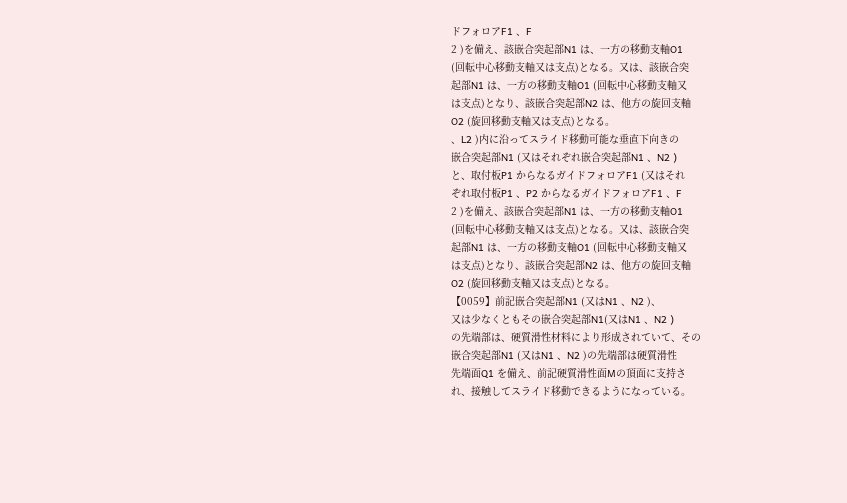ドフォロアF1 、F
2 )を備え、該嵌合突起部N1 は、一方の移動支軸O1
(回転中心移動支軸又は支点)となる。又は、該嵌合突
起部N1 は、一方の移動支軸O1 (回転中心移動支軸又
は支点)となり、該嵌合突起部N2 は、他方の旋回支軸
O2 (旋回移動支軸又は支点)となる。
、L2 )内に沿ってスライド移動可能な垂直下向きの
嵌合突起部N1 (又はそれぞれ嵌合突起部N1 、N2 )
と、取付板P1 からなるガイドフォロアF1 (又はそれ
ぞれ取付板P1 、P2 からなるガイドフォロアF1 、F
2 )を備え、該嵌合突起部N1 は、一方の移動支軸O1
(回転中心移動支軸又は支点)となる。又は、該嵌合突
起部N1 は、一方の移動支軸O1 (回転中心移動支軸又
は支点)となり、該嵌合突起部N2 は、他方の旋回支軸
O2 (旋回移動支軸又は支点)となる。
【0059】前記嵌合突起部N1 (又はN1 、N2 )、
又は少なくともその嵌合突起部N1(又はN1 、N2 )
の先端部は、硬質滑性材料により形成されていて、その
嵌合突起部N1 (又はN1 、N2 )の先端部は硬質滑性
先端面Q1 を備え、前記硬質滑性面Mの頂面に支持さ
れ、接触してスライド移動できるようになっている。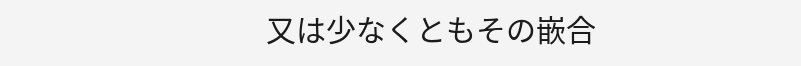又は少なくともその嵌合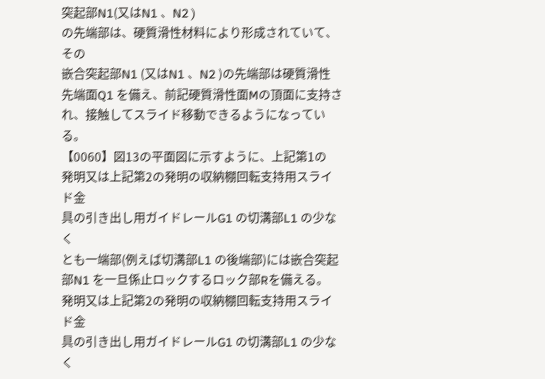突起部N1(又はN1 、N2 )
の先端部は、硬質滑性材料により形成されていて、その
嵌合突起部N1 (又はN1 、N2 )の先端部は硬質滑性
先端面Q1 を備え、前記硬質滑性面Mの頂面に支持さ
れ、接触してスライド移動できるようになっている。
【0060】図13の平面図に示すように、上記第1の
発明又は上記第2の発明の収納棚回転支持用スライド金
具の引き出し用ガイドレールG1 の切溝部L1 の少なく
とも一端部(例えば切溝部L1 の後端部)には嵌合突起
部N1 を一旦係止ロックするロック部Rを備える。
発明又は上記第2の発明の収納棚回転支持用スライド金
具の引き出し用ガイドレールG1 の切溝部L1 の少なく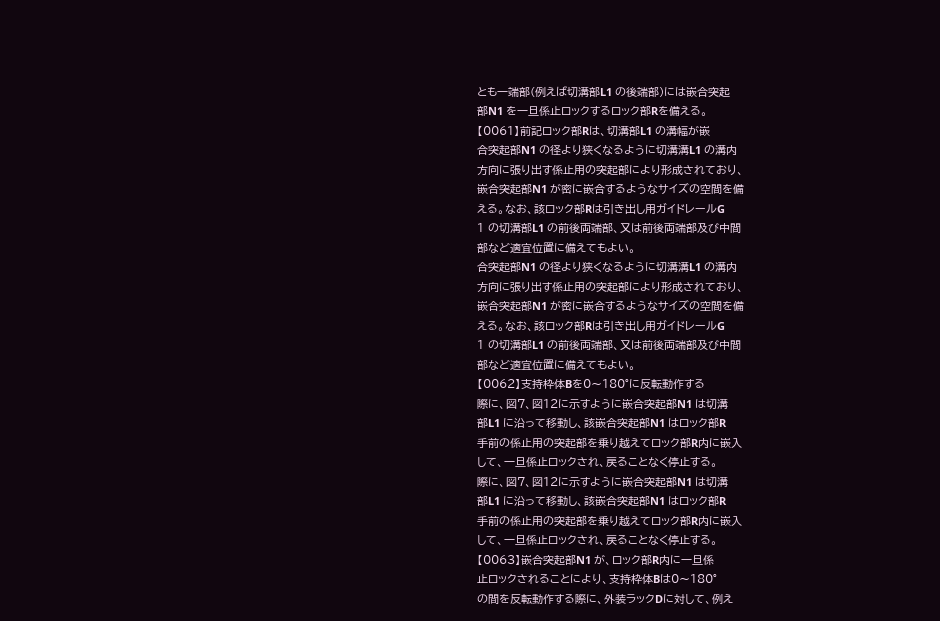とも一端部(例えば切溝部L1 の後端部)には嵌合突起
部N1 を一旦係止ロックするロック部Rを備える。
【0061】前記ロック部Rは、切溝部L1 の溝幅が嵌
合突起部N1 の径より狭くなるように切溝溝L1 の溝内
方向に張り出す係止用の突起部により形成されており、
嵌合突起部N1 が密に嵌合するようなサイズの空間を備
える。なお、該ロック部Rは引き出し用ガイドレールG
1 の切溝部L1 の前後両端部、又は前後両端部及び中間
部など適宜位置に備えてもよい。
合突起部N1 の径より狭くなるように切溝溝L1 の溝内
方向に張り出す係止用の突起部により形成されており、
嵌合突起部N1 が密に嵌合するようなサイズの空間を備
える。なお、該ロック部Rは引き出し用ガイドレールG
1 の切溝部L1 の前後両端部、又は前後両端部及び中間
部など適宜位置に備えてもよい。
【0062】支持枠体Bを0〜180°に反転動作する
際に、図7、図12に示すように嵌合突起部N1 は切溝
部L1 に沿って移動し、該嵌合突起部N1 はロック部R
手前の係止用の突起部を乗り越えてロック部R内に嵌入
して、一旦係止ロックされ、戻ることなく停止する。
際に、図7、図12に示すように嵌合突起部N1 は切溝
部L1 に沿って移動し、該嵌合突起部N1 はロック部R
手前の係止用の突起部を乗り越えてロック部R内に嵌入
して、一旦係止ロックされ、戻ることなく停止する。
【0063】嵌合突起部N1 が、ロック部R内に一旦係
止ロックされることにより、支持枠体Bは0〜180°
の間を反転動作する際に、外装ラックDに対して、例え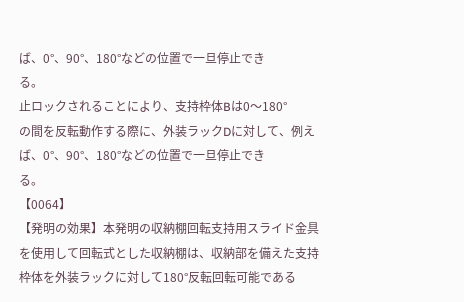ば、0°、90°、180°などの位置で一旦停止でき
る。
止ロックされることにより、支持枠体Bは0〜180°
の間を反転動作する際に、外装ラックDに対して、例え
ば、0°、90°、180°などの位置で一旦停止でき
る。
【0064】
【発明の効果】本発明の収納棚回転支持用スライド金具
を使用して回転式とした収納棚は、収納部を備えた支持
枠体を外装ラックに対して180°反転回転可能である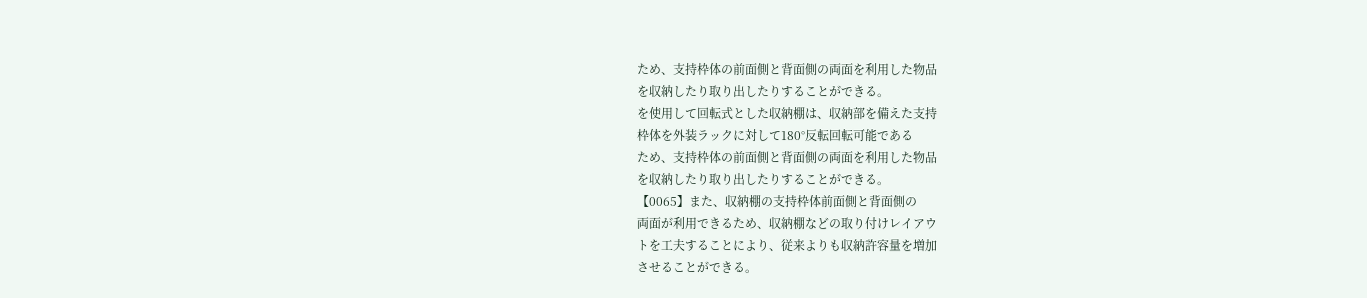ため、支持枠体の前面側と背面側の両面を利用した物品
を収納したり取り出したりすることができる。
を使用して回転式とした収納棚は、収納部を備えた支持
枠体を外装ラックに対して180°反転回転可能である
ため、支持枠体の前面側と背面側の両面を利用した物品
を収納したり取り出したりすることができる。
【0065】また、収納棚の支持枠体前面側と背面側の
両面が利用できるため、収納棚などの取り付けレイアウ
トを工夫することにより、従来よりも収納許容量を増加
させることができる。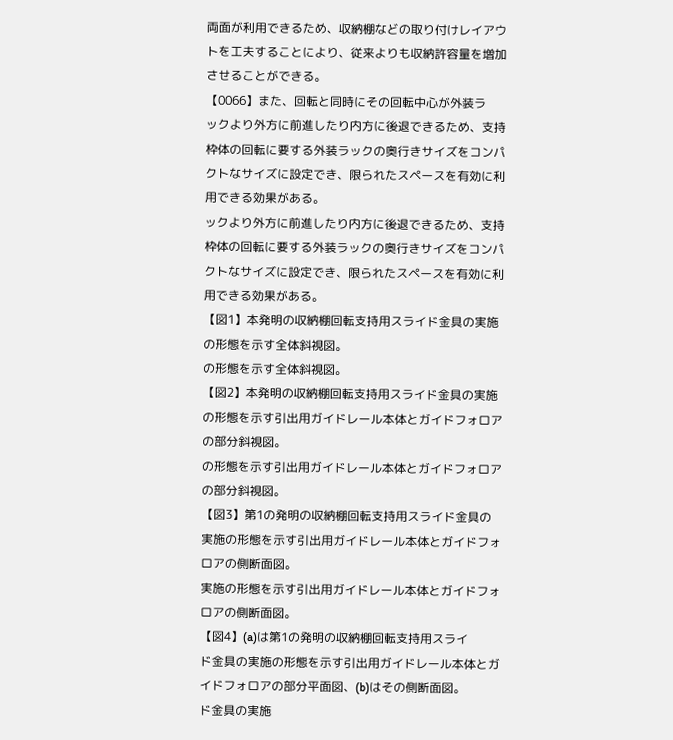両面が利用できるため、収納棚などの取り付けレイアウ
トを工夫することにより、従来よりも収納許容量を増加
させることができる。
【0066】また、回転と同時にその回転中心が外装ラ
ックより外方に前進したり内方に後退できるため、支持
枠体の回転に要する外装ラックの奥行きサイズをコンパ
クトなサイズに設定でき、限られたスペースを有効に利
用できる効果がある。
ックより外方に前進したり内方に後退できるため、支持
枠体の回転に要する外装ラックの奥行きサイズをコンパ
クトなサイズに設定でき、限られたスペースを有効に利
用できる効果がある。
【図1】本発明の収納棚回転支持用スライド金具の実施
の形態を示す全体斜視図。
の形態を示す全体斜視図。
【図2】本発明の収納棚回転支持用スライド金具の実施
の形態を示す引出用ガイドレール本体とガイドフォロア
の部分斜視図。
の形態を示す引出用ガイドレール本体とガイドフォロア
の部分斜視図。
【図3】第1の発明の収納棚回転支持用スライド金具の
実施の形態を示す引出用ガイドレール本体とガイドフォ
ロアの側断面図。
実施の形態を示す引出用ガイドレール本体とガイドフォ
ロアの側断面図。
【図4】(a)は第1の発明の収納棚回転支持用スライ
ド金具の実施の形態を示す引出用ガイドレール本体とガ
イドフォロアの部分平面図、(b)はその側断面図。
ド金具の実施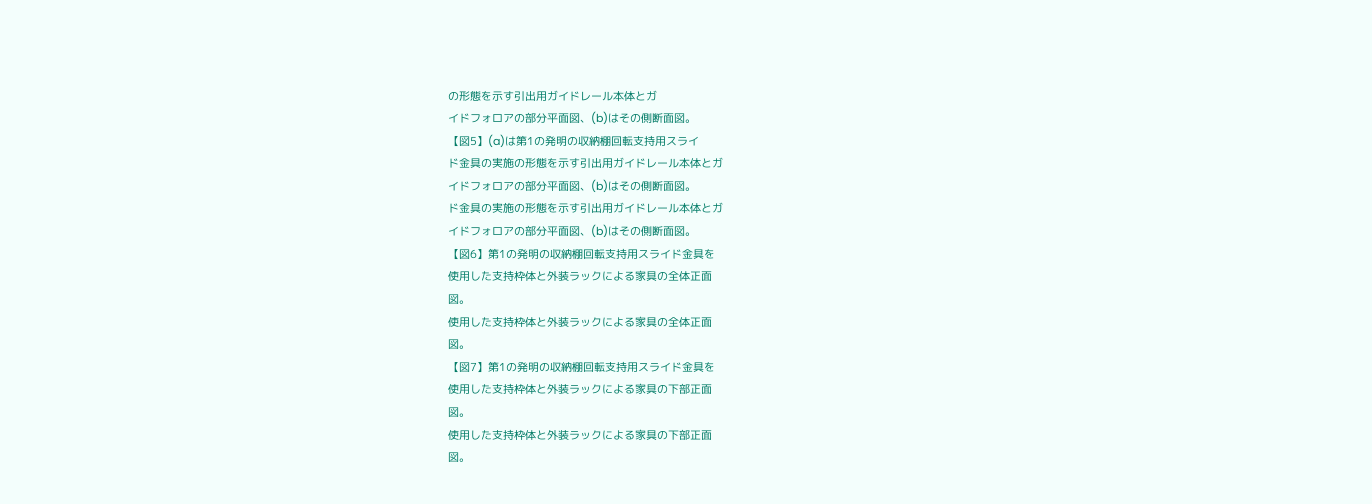の形態を示す引出用ガイドレール本体とガ
イドフォロアの部分平面図、(b)はその側断面図。
【図5】(a)は第1の発明の収納棚回転支持用スライ
ド金具の実施の形態を示す引出用ガイドレール本体とガ
イドフォロアの部分平面図、(b)はその側断面図。
ド金具の実施の形態を示す引出用ガイドレール本体とガ
イドフォロアの部分平面図、(b)はその側断面図。
【図6】第1の発明の収納棚回転支持用スライド金具を
使用した支持枠体と外装ラックによる家具の全体正面
図。
使用した支持枠体と外装ラックによる家具の全体正面
図。
【図7】第1の発明の収納棚回転支持用スライド金具を
使用した支持枠体と外装ラックによる家具の下部正面
図。
使用した支持枠体と外装ラックによる家具の下部正面
図。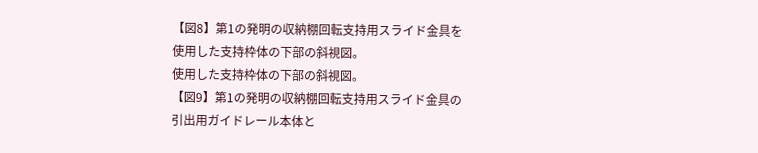【図8】第1の発明の収納棚回転支持用スライド金具を
使用した支持枠体の下部の斜視図。
使用した支持枠体の下部の斜視図。
【図9】第1の発明の収納棚回転支持用スライド金具の
引出用ガイドレール本体と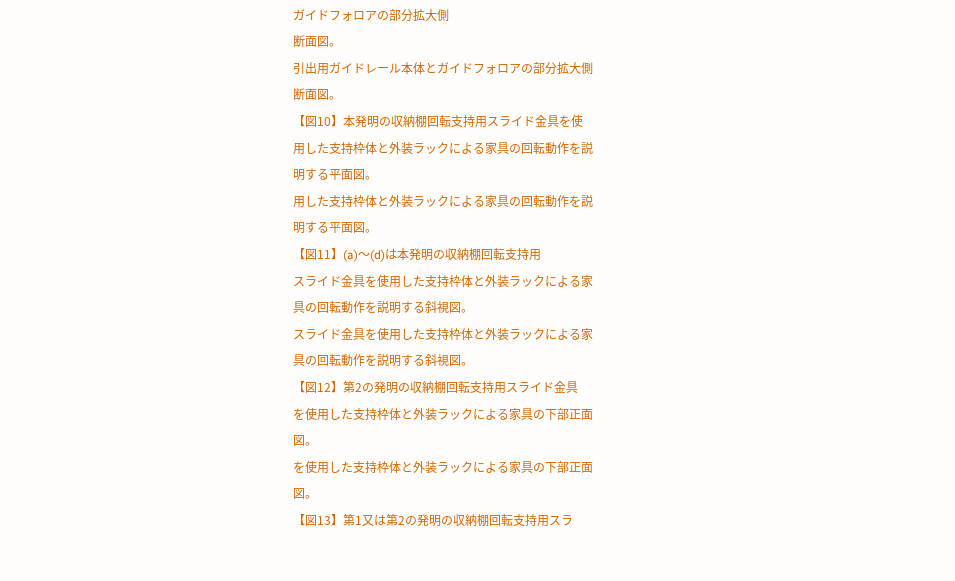ガイドフォロアの部分拡大側
断面図。
引出用ガイドレール本体とガイドフォロアの部分拡大側
断面図。
【図10】本発明の収納棚回転支持用スライド金具を使
用した支持枠体と外装ラックによる家具の回転動作を説
明する平面図。
用した支持枠体と外装ラックによる家具の回転動作を説
明する平面図。
【図11】(a)〜(d)は本発明の収納棚回転支持用
スライド金具を使用した支持枠体と外装ラックによる家
具の回転動作を説明する斜視図。
スライド金具を使用した支持枠体と外装ラックによる家
具の回転動作を説明する斜視図。
【図12】第2の発明の収納棚回転支持用スライド金具
を使用した支持枠体と外装ラックによる家具の下部正面
図。
を使用した支持枠体と外装ラックによる家具の下部正面
図。
【図13】第1又は第2の発明の収納棚回転支持用スラ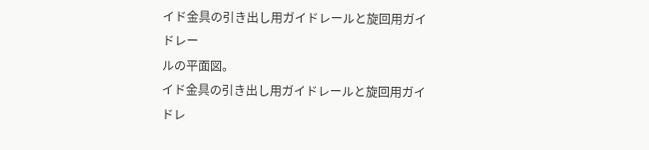イド金具の引き出し用ガイドレールと旋回用ガイドレー
ルの平面図。
イド金具の引き出し用ガイドレールと旋回用ガイドレ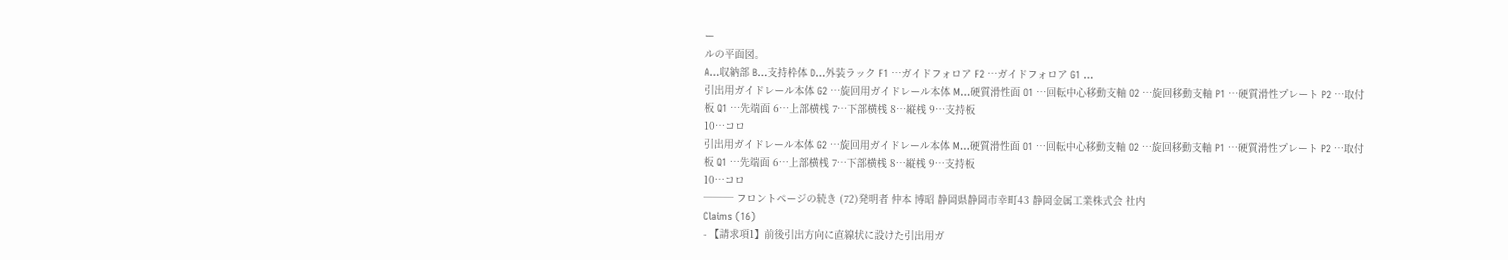ー
ルの平面図。
A…収納部 B…支持枠体 D…外装ラック F1 …ガイドフォロア F2 …ガイドフォロア G1 …
引出用ガイドレール本体 G2 …旋回用ガイドレール本体 M…硬質滑性面 O1 …回転中心移動支軸 O2 …旋回移動支軸 P1 …硬質滑性プレート P2 …取付板 Q1 …先端面 6…上部横桟 7…下部横桟 8…縦桟 9…支持板
10…コロ
引出用ガイドレール本体 G2 …旋回用ガイドレール本体 M…硬質滑性面 O1 …回転中心移動支軸 O2 …旋回移動支軸 P1 …硬質滑性プレート P2 …取付板 Q1 …先端面 6…上部横桟 7…下部横桟 8…縦桟 9…支持板
10…コロ
─── フロントページの続き (72)発明者 仲本 博昭 静岡県静岡市幸町43 静岡金属工業株式会 社内
Claims (16)
- 【請求項1】前後引出方向に直線状に設けた引出用ガ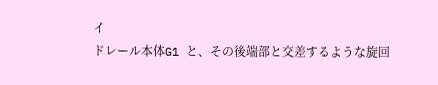イ
ドレール本体G1 と、その後端部と交差するような旋回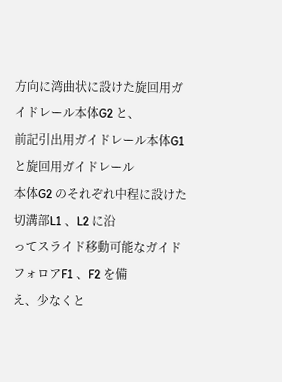方向に湾曲状に設けた旋回用ガイドレール本体G2 と、
前記引出用ガイドレール本体G1 と旋回用ガイドレール
本体G2 のそれぞれ中程に設けた切溝部L1 、L2 に沿
ってスライド移動可能なガイドフォロアF1 、F2 を備
え、少なくと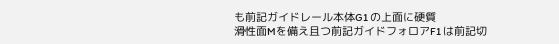も前記ガイドレール本体G1 の上面に硬質
滑性面Mを備え且つ前記ガイドフォロアF1 は前記切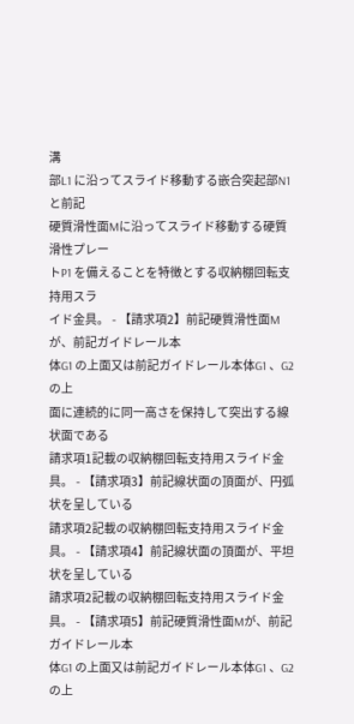溝
部L1 に沿ってスライド移動する嵌合突起部N1 と前記
硬質滑性面Mに沿ってスライド移動する硬質滑性プレー
トP1 を備えることを特徴とする収納棚回転支持用スラ
イド金具。 - 【請求項2】前記硬質滑性面Mが、前記ガイドレール本
体G1 の上面又は前記ガイドレール本体G1 、G2 の上
面に連続的に同一高さを保持して突出する線状面である
請求項1記載の収納棚回転支持用スライド金具。 - 【請求項3】前記線状面の頂面が、円弧状を呈している
請求項2記載の収納棚回転支持用スライド金具。 - 【請求項4】前記線状面の頂面が、平坦状を呈している
請求項2記載の収納棚回転支持用スライド金具。 - 【請求項5】前記硬質滑性面Mが、前記ガイドレール本
体G1 の上面又は前記ガイドレール本体G1 、G2 の上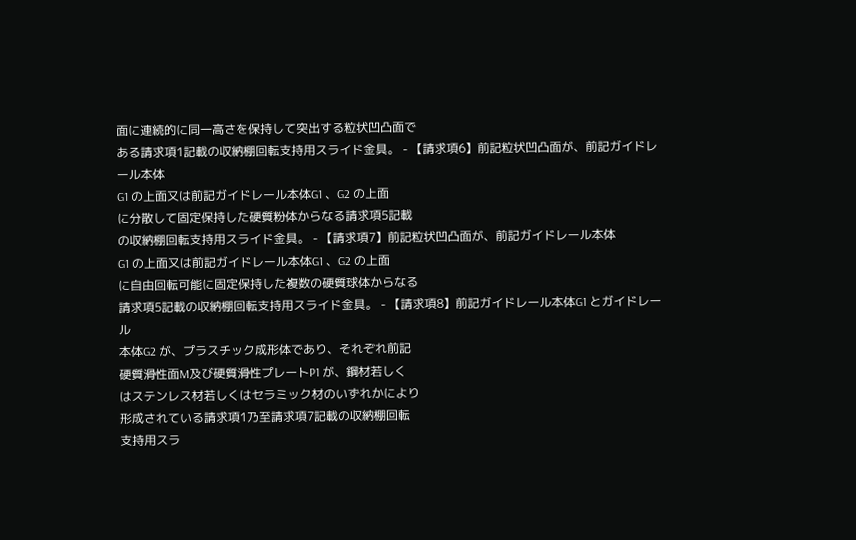面に連続的に同一高さを保持して突出する粒状凹凸面で
ある請求項1記載の収納棚回転支持用スライド金具。 - 【請求項6】前記粒状凹凸面が、前記ガイドレール本体
G1 の上面又は前記ガイドレール本体G1 、G2 の上面
に分散して固定保持した硬質粉体からなる請求項5記載
の収納棚回転支持用スライド金具。 - 【請求項7】前記粒状凹凸面が、前記ガイドレール本体
G1 の上面又は前記ガイドレール本体G1 、G2 の上面
に自由回転可能に固定保持した複数の硬質球体からなる
請求項5記載の収納棚回転支持用スライド金具。 - 【請求項8】前記ガイドレール本体G1 とガイドレール
本体G2 が、プラスチック成形体であり、それぞれ前記
硬質滑性面M及び硬質滑性プレートP1 が、鋼材若しく
はステンレス材若しくはセラミック材のいずれかにより
形成されている請求項1乃至請求項7記載の収納棚回転
支持用スラ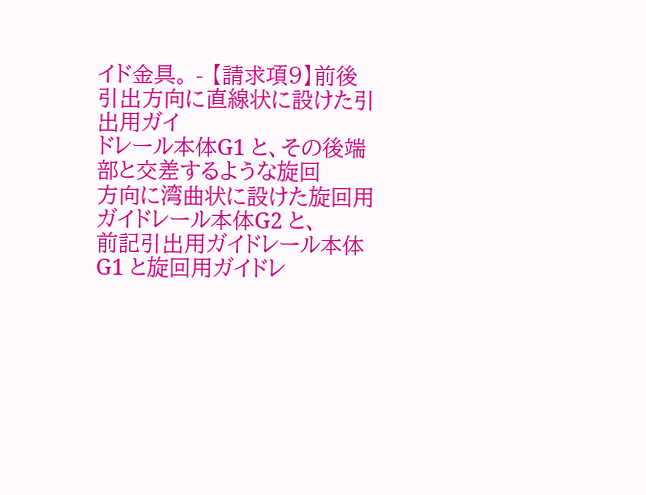イド金具。 - 【請求項9】前後引出方向に直線状に設けた引出用ガイ
ドレール本体G1 と、その後端部と交差するような旋回
方向に湾曲状に設けた旋回用ガイドレール本体G2 と、
前記引出用ガイドレール本体G1 と旋回用ガイドレ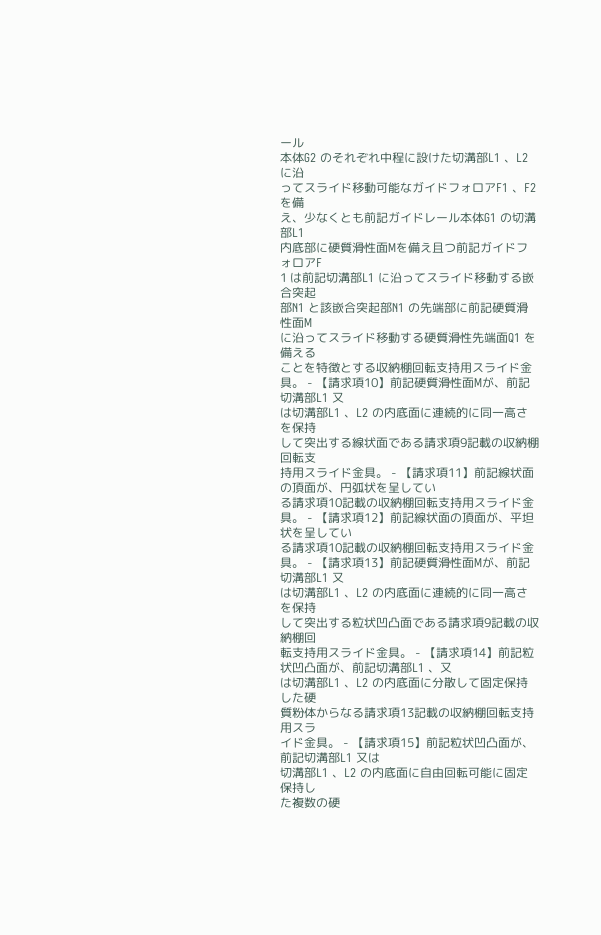ール
本体G2 のそれぞれ中程に設けた切溝部L1 、L2 に沿
ってスライド移動可能なガイドフォロアF1 、F2 を備
え、少なくとも前記ガイドレール本体G1 の切溝部L1
内底部に硬質滑性面Mを備え且つ前記ガイドフォロアF
1 は前記切溝部L1 に沿ってスライド移動する嵌合突起
部N1 と該嵌合突起部N1 の先端部に前記硬質滑性面M
に沿ってスライド移動する硬質滑性先端面Q1 を備える
ことを特徴とする収納棚回転支持用スライド金具。 - 【請求項10】前記硬質滑性面Mが、前記切溝部L1 又
は切溝部L1 、L2 の内底面に連続的に同一高さを保持
して突出する線状面である請求項9記載の収納棚回転支
持用スライド金具。 - 【請求項11】前記線状面の頂面が、円弧状を呈してい
る請求項10記載の収納棚回転支持用スライド金具。 - 【請求項12】前記線状面の頂面が、平坦状を呈してい
る請求項10記載の収納棚回転支持用スライド金具。 - 【請求項13】前記硬質滑性面Mが、前記切溝部L1 又
は切溝部L1 、L2 の内底面に連続的に同一高さを保持
して突出する粒状凹凸面である請求項9記載の収納棚回
転支持用スライド金具。 - 【請求項14】前記粒状凹凸面が、前記切溝部L1 、又
は切溝部L1 、L2 の内底面に分散して固定保持した硬
質粉体からなる請求項13記載の収納棚回転支持用スラ
イド金具。 - 【請求項15】前記粒状凹凸面が、前記切溝部L1 又は
切溝部L1 、L2 の内底面に自由回転可能に固定保持し
た複数の硬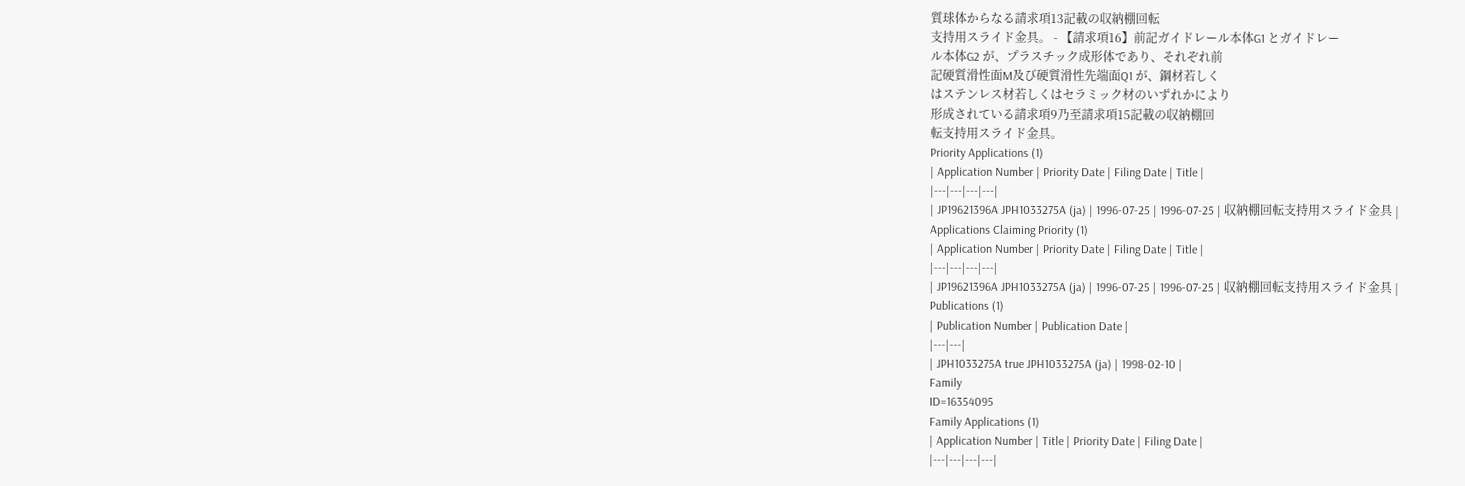質球体からなる請求項13記載の収納棚回転
支持用スライド金具。 - 【請求項16】前記ガイドレール本体G1 とガイドレー
ル本体G2 が、プラスチック成形体であり、それぞれ前
記硬質滑性面M及び硬質滑性先端面Q1 が、鋼材若しく
はステンレス材若しくはセラミック材のいずれかにより
形成されている請求項9乃至請求項15記載の収納棚回
転支持用スライド金具。
Priority Applications (1)
| Application Number | Priority Date | Filing Date | Title |
|---|---|---|---|
| JP19621396A JPH1033275A (ja) | 1996-07-25 | 1996-07-25 | 収納棚回転支持用スライド金具 |
Applications Claiming Priority (1)
| Application Number | Priority Date | Filing Date | Title |
|---|---|---|---|
| JP19621396A JPH1033275A (ja) | 1996-07-25 | 1996-07-25 | 収納棚回転支持用スライド金具 |
Publications (1)
| Publication Number | Publication Date |
|---|---|
| JPH1033275A true JPH1033275A (ja) | 1998-02-10 |
Family
ID=16354095
Family Applications (1)
| Application Number | Title | Priority Date | Filing Date |
|---|---|---|---|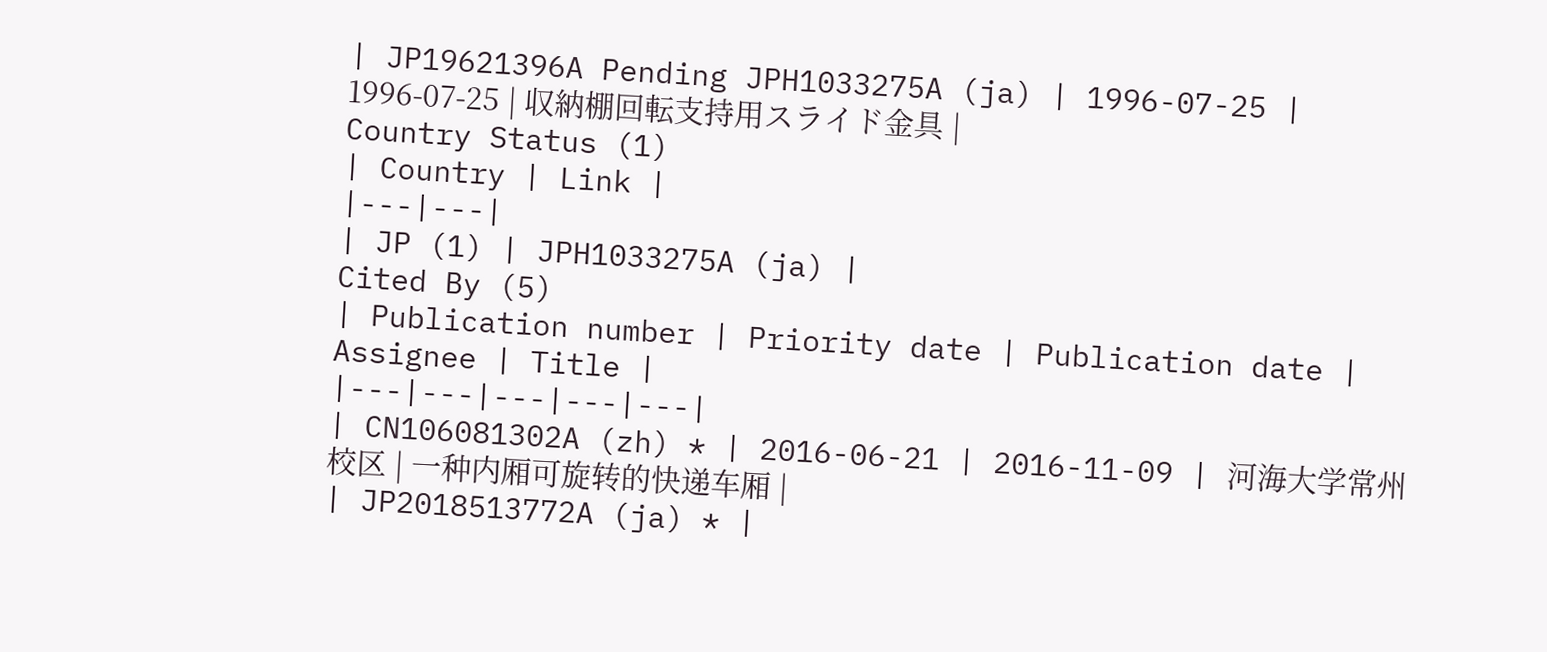| JP19621396A Pending JPH1033275A (ja) | 1996-07-25 | 1996-07-25 | 収納棚回転支持用スライド金具 |
Country Status (1)
| Country | Link |
|---|---|
| JP (1) | JPH1033275A (ja) |
Cited By (5)
| Publication number | Priority date | Publication date | Assignee | Title |
|---|---|---|---|---|
| CN106081302A (zh) * | 2016-06-21 | 2016-11-09 | 河海大学常州校区 | 一种内厢可旋转的快递车厢 |
| JP2018513772A (ja) * |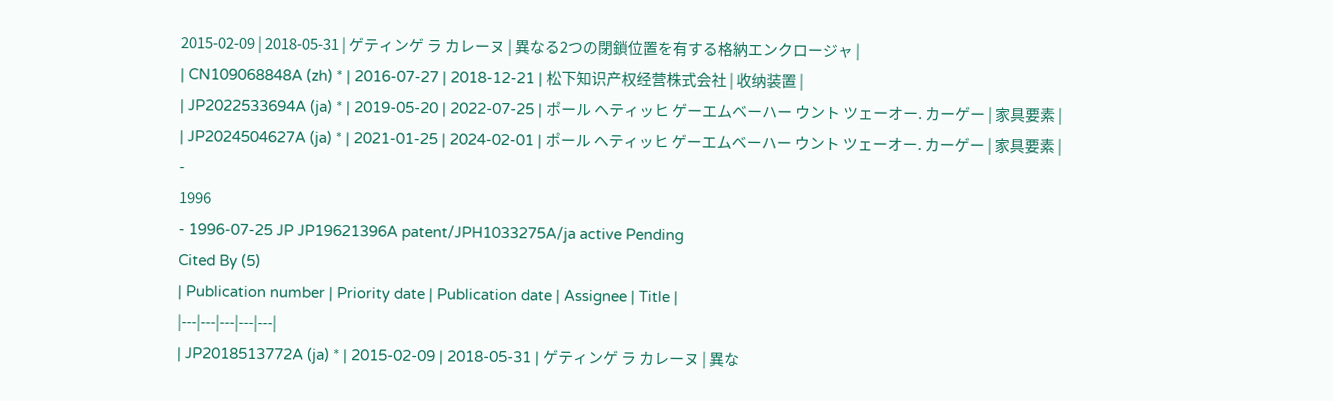2015-02-09 | 2018-05-31 | ゲティンゲ ラ カレーヌ | 異なる2つの閉鎖位置を有する格納エンクロージャ |
| CN109068848A (zh) * | 2016-07-27 | 2018-12-21 | 松下知识产权经营株式会社 | 收纳装置 |
| JP2022533694A (ja) * | 2019-05-20 | 2022-07-25 | ポール ヘティッヒ ゲーエムベーハー ウント ツェーオー. カーゲー | 家具要素 |
| JP2024504627A (ja) * | 2021-01-25 | 2024-02-01 | ポール ヘティッヒ ゲーエムベーハー ウント ツェーオー. カーゲー | 家具要素 |
-
1996
- 1996-07-25 JP JP19621396A patent/JPH1033275A/ja active Pending
Cited By (5)
| Publication number | Priority date | Publication date | Assignee | Title |
|---|---|---|---|---|
| JP2018513772A (ja) * | 2015-02-09 | 2018-05-31 | ゲティンゲ ラ カレーヌ | 異な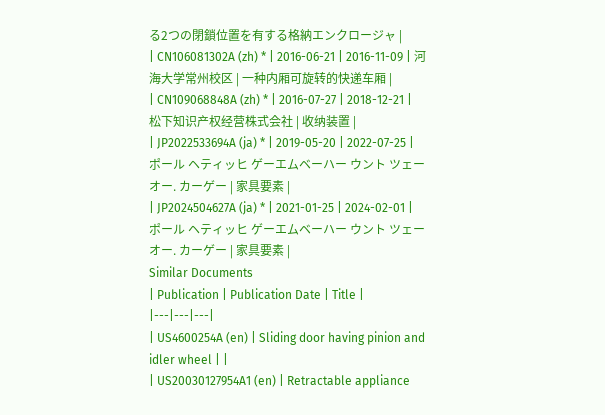る2つの閉鎖位置を有する格納エンクロージャ |
| CN106081302A (zh) * | 2016-06-21 | 2016-11-09 | 河海大学常州校区 | 一种内厢可旋转的快递车厢 |
| CN109068848A (zh) * | 2016-07-27 | 2018-12-21 | 松下知识产权经营株式会社 | 收纳装置 |
| JP2022533694A (ja) * | 2019-05-20 | 2022-07-25 | ポール ヘティッヒ ゲーエムベーハー ウント ツェーオー. カーゲー | 家具要素 |
| JP2024504627A (ja) * | 2021-01-25 | 2024-02-01 | ポール ヘティッヒ ゲーエムベーハー ウント ツェーオー. カーゲー | 家具要素 |
Similar Documents
| Publication | Publication Date | Title |
|---|---|---|
| US4600254A (en) | Sliding door having pinion and idler wheel | |
| US20030127954A1 (en) | Retractable appliance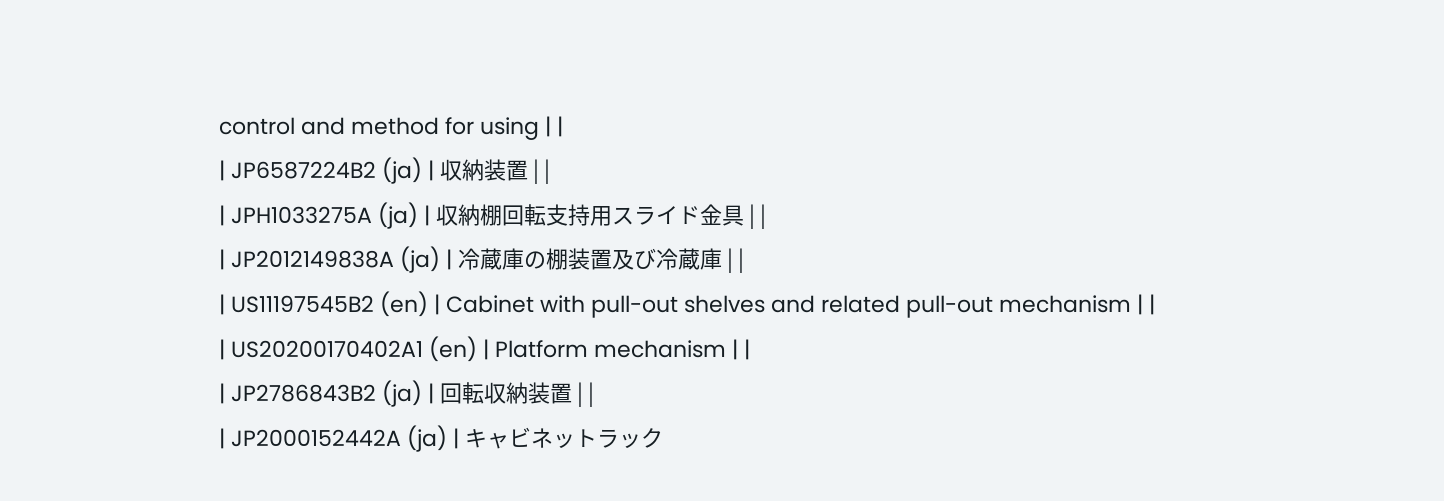control and method for using | |
| JP6587224B2 (ja) | 収納装置 | |
| JPH1033275A (ja) | 収納棚回転支持用スライド金具 | |
| JP2012149838A (ja) | 冷蔵庫の棚装置及び冷蔵庫 | |
| US11197545B2 (en) | Cabinet with pull-out shelves and related pull-out mechanism | |
| US20200170402A1 (en) | Platform mechanism | |
| JP2786843B2 (ja) | 回転収納装置 | |
| JP2000152442A (ja) | キャビネットラック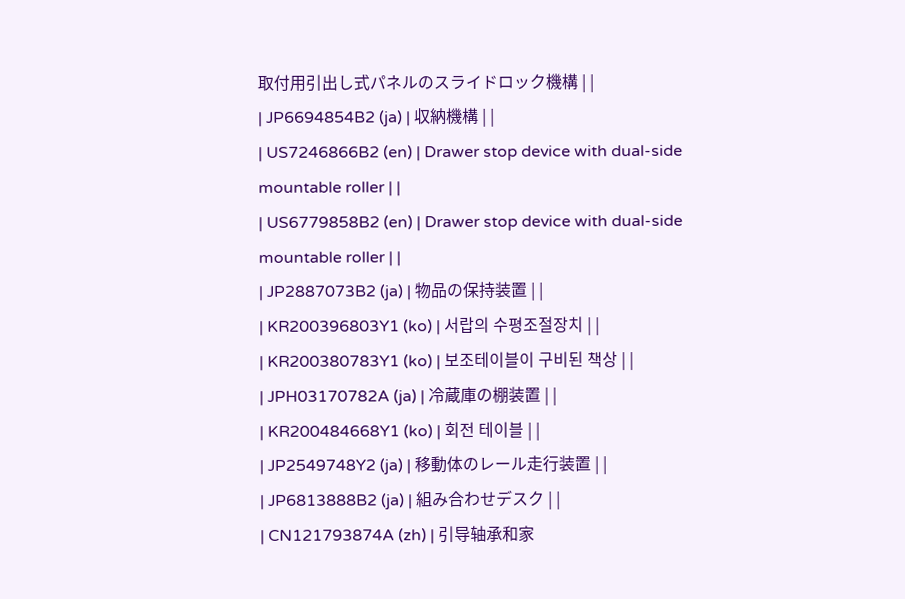取付用引出し式パネルのスライドロック機構 | |
| JP6694854B2 (ja) | 収納機構 | |
| US7246866B2 (en) | Drawer stop device with dual-side mountable roller | |
| US6779858B2 (en) | Drawer stop device with dual-side mountable roller | |
| JP2887073B2 (ja) | 物品の保持装置 | |
| KR200396803Y1 (ko) | 서랍의 수평조절장치 | |
| KR200380783Y1 (ko) | 보조테이블이 구비된 책상 | |
| JPH03170782A (ja) | 冷蔵庫の棚装置 | |
| KR200484668Y1 (ko) | 회전 테이블 | |
| JP2549748Y2 (ja) | 移動体のレール走行装置 | |
| JP6813888B2 (ja) | 組み合わせデスク | |
| CN121793874A (zh) | 引导轴承和家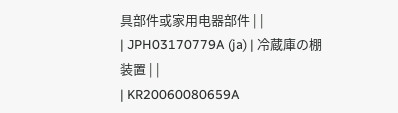具部件或家用电器部件 | |
| JPH03170779A (ja) | 冷蔵庫の棚装置 | |
| KR20060080659A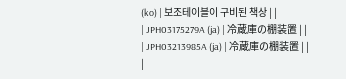(ko) | 보조테이블이 구비된 책상 | |
| JPH03175279A (ja) | 冷蔵庫の棚装置 | |
| JPH03213985A (ja) | 冷蔵庫の棚装置 | |
|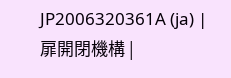JP2006320361A (ja) | 扉開閉機構 |